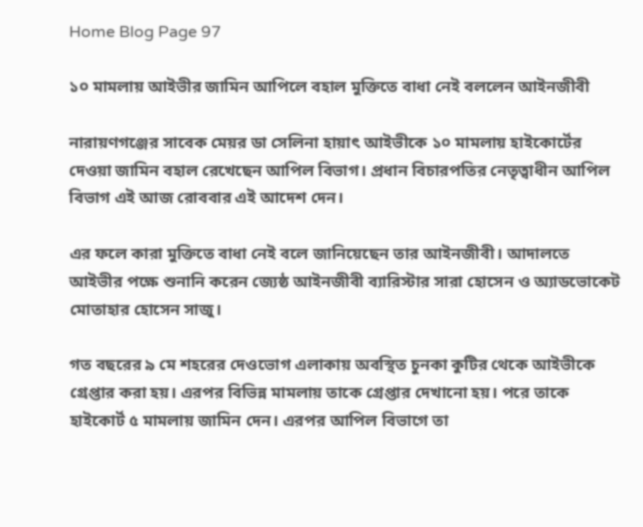Home Blog Page 97

১০ মামলায় আইভীর জামিন আপিলে বহাল মুক্তিতে বাধা নেই বললেন আইনজীবী

নারায়ণগঞ্জের সাবেক মেয়র ডা সেলিনা হায়াৎ আইভীকে ১০ মামলায় হাইকোর্টের দেওয়া জামিন বহাল রেখেছেন আপিল বিভাগ। প্রধান বিচারপতির নেতৃত্বাধীন আপিল বিভাগ এই আজ রোববার এই আদেশ দেন।

এর ফলে কারা মুক্তিতে বাধা নেই বলে জানিয়েছেন তার আইনজীবী। আদালতে আইভীর পক্ষে শুনানি করেন জ্যেষ্ঠ আইনজীবী ব্যারিস্টার সারা হোসেন ও অ্যাডভোকেট মোতাহার হোসেন সাজু।

গত বছরের ৯ মে শহরের দেওভোগ এলাকায় অবস্থিত চুনকা কুটির থেকে আইভীকে গ্রেপ্তার করা হয়। এরপর বিভিন্ন মামলায় তাকে গ্রেপ্তার দেখানো হয়। পরে তাকে হাইকোর্ট ৫ মামলায় জামিন দেন। এরপর আপিল বিভাগে তা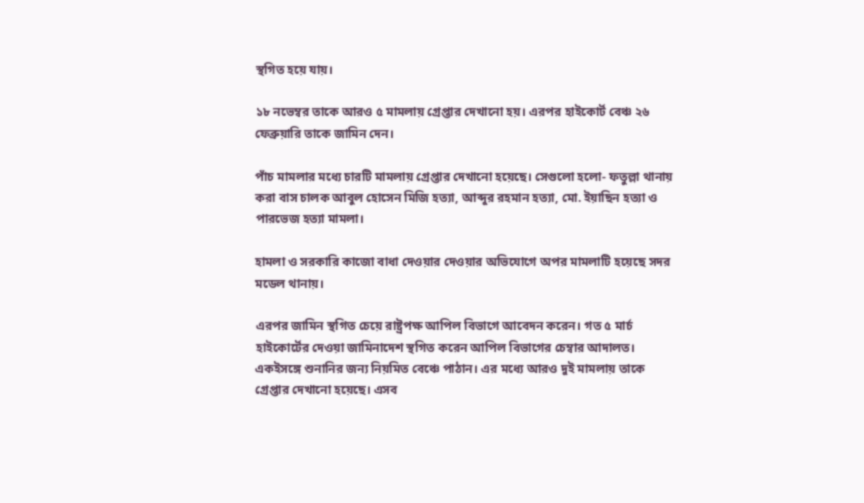স্থগিত হয়ে যায়।

১৮ নভেম্বর তাকে আরও ৫ মামলায় গ্রেপ্তার দেখানো হয়। এরপর হাইকোর্ট বেঞ্চ ২৬ ফেব্রুয়ারি তাকে জামিন দেন।

পাঁচ মামলার মধ্যে চারটি মামলায় গ্রেপ্তার দেখানো হয়েছে। সেগুলো হলো- ফতুল্লা থানায় করা বাস চালক আবুল হোসেন মিজি হত্যা, আব্দুর রহমান হত্যা, মো. ইয়াছিন হত্যা ও পারভেজ হত্যা মামলা।

হামলা ও সরকারি কাজো বাধা দেওয়ার দেওয়ার অভিযোগে অপর মামলাটি হয়েছে সদর মডেল থানায়।

এরপর জামিন স্থগিত চেয়ে রাষ্ট্রপক্ষ আপিল বিভাগে আবেদন করেন। গত ৫ মার্চ হাইকোর্টের দেওয়া জামিনাদেশ স্থগিত করেন আপিল বিভাগের চেম্বার আদালত। একইসঙ্গে শুনানির জন্য নিয়মিত বেঞ্চে পাঠান। এর মধ্যে আরও দুই মামলায় তাকে গ্রেপ্তার দেখানো হয়েছে। এসব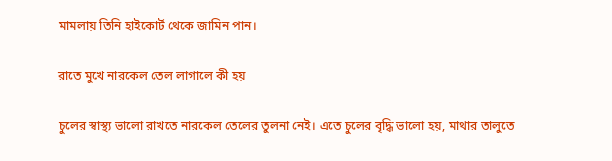মামলায় তিনি হাইকোর্ট থেকে জামিন পান।

রাতে মুখে নারকেল তেল লাগালে কী হয়

চুলের স্বাস্থ্য ভালো রাখতে নারকেল তেলের তুলনা নেই। এতে চুলের বৃদ্ধি ভালো হয়, মাথার তালুতে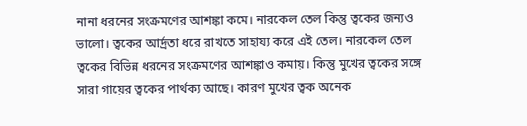নানা ধরনের সংক্রমণের আশঙ্কা কমে। নারকেল তেল কিন্তু ত্বকের জন্যও ভালো। ত্বকের আর্দ্রতা ধরে রাখতে সাহায্য করে এই তেল। নারকেল তেল ত্বকের বিভিন্ন ধরনের সংক্রমণের আশঙ্কাও কমায়। কিন্তু মুখের ত্বকের সঙ্গে সারা গায়ের ত্বকের পার্থক্য আছে। কারণ মুখের ত্বক অনেক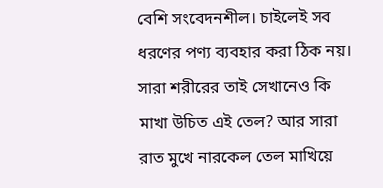বেশি সংবেদনশীল। চাইলেই সব ধরণের পণ্য ব্যবহার করা ঠিক নয়। সারা শরীরের তাই সেখানেও কি মাখা উচিত এই তেল? আর সারা রাত মুখে নারকেল তেল মাখিয়ে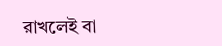রাখলেই বা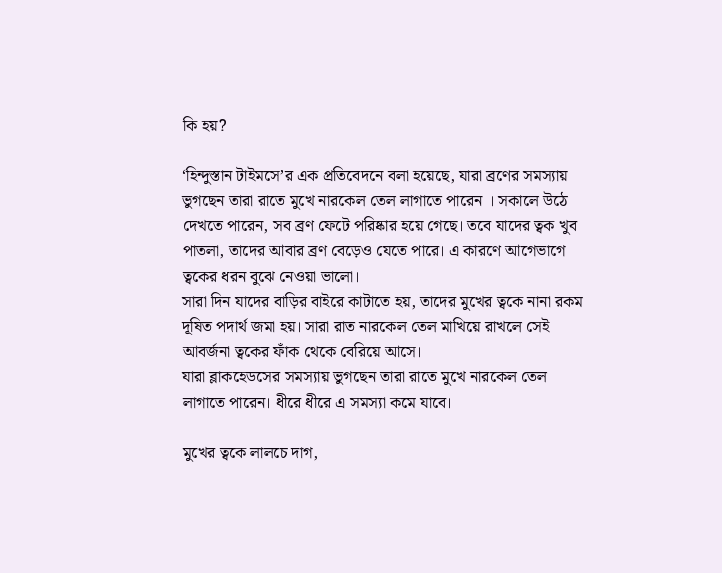কি হয়?

‘হিন্দুস্তান টাইমসে’র এক প্রতিবেদনে বলা হয়েছে, যারা ব্রণের সমস্যায় ভুগছেন তারা রাতে মুখে নারকেল তেল লাগাতে পারেন । সকালে উঠে দেখতে পারেন, সব ব্রণ ফেটে পরিষ্কার হয়ে গেছে। তবে যাদের ত্বক খুব পাতলা, তাদের আবার ব্রণ বেড়েও যেতে পারে। এ কারণে আগেভাগে ত্বকের ধরন বুঝে নেওয়া ভালো।
সারা দিন যাদের বাড়ির বাইরে কাটাতে হয়, তাদের মুখের ত্বকে নানা রকম দূষিত পদার্থ জমা হয়। সারা রাত নারকেল তেল মাখিয়ে রাখলে সেই আবর্জনা ত্বকের ফাঁক থেকে বেরিয়ে আসে।
যারা ব্লাকহেডসের সমস্যায় ভুগছেন তারা রাতে মুখে নারকেল তেল লাগাতে পারেন। ধীরে ধীরে এ সমস্যা কমে যাবে।

মুখের ত্বকে লালচে দাগ,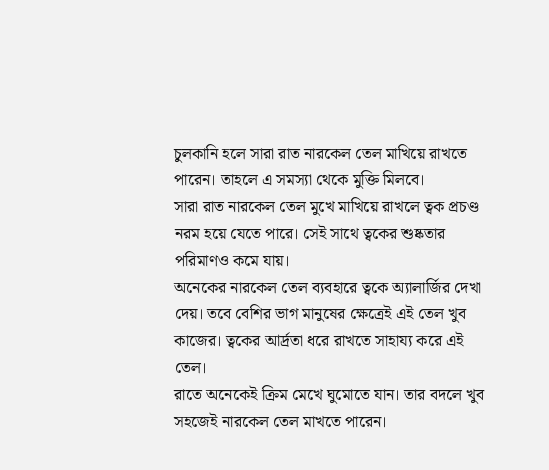চুলকানি হলে সারা রাত নারকেল তেল মাখিয়ে রাখতে পারেন। তাহলে এ সমস্যা থেকে মুক্তি মিলবে।
সারা রাত নারকেল তেল মুখে মাখিয়ে রাখলে ত্বক প্রচণ্ড নরম হয়ে যেতে পারে। সেই সাথে ত্বকের শুষ্কতার পরিমাণও কমে যায়।
অনেকের নারকেল তেল ব্যবহারে ত্বকে অ্যালার্জির দেখা দেয়। তবে বেশির ভাগ মানুষের ক্ষেত্রেই এই তেল খুব কাজের। ত্বকের আর্দ্রতা ধরে রাখতে সাহায্য করে এই তেল।
রাতে অনেকেই ক্রিম মেখে ঘুমোতে যান। তার বদলে খুব সহজেই নারকেল তেল মাখতে পারেন।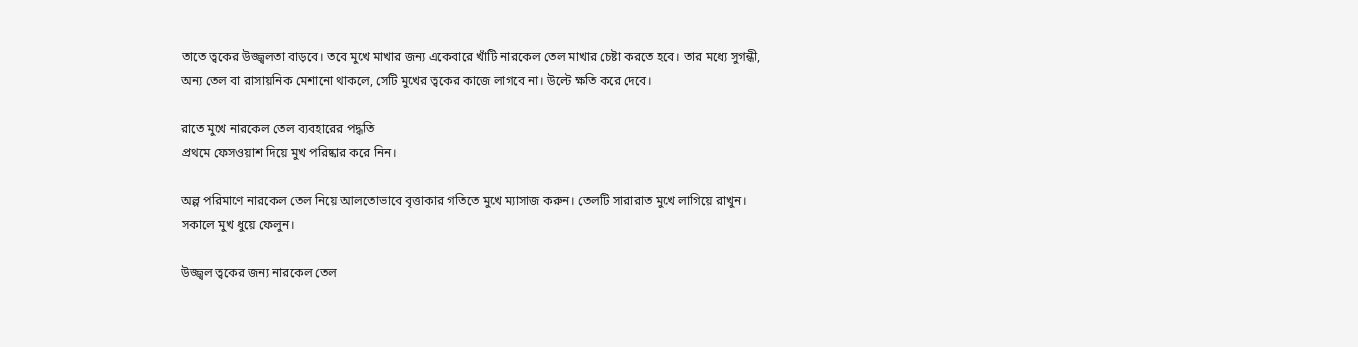তাতে ত্বকের উজ্জ্বলতা বাড়বে। তবে মুখে মাখার জন্য একেবারে খাঁটি নারকেল তেল মাখার চেষ্টা করতে হবে। তার মধ্যে সুগন্ধী, অন্য তেল বা রাসায়নিক মেশানো থাকলে, সেটি মুখের ত্বকের কাজে লাগবে না। উল্টে ক্ষতি করে দেবে।

রাতে মুখে নারকেল তেল ব্যবহারের পদ্ধতি
প্রথমে ফেসওয়াশ দিয়ে মুখ পরিষ্কার করে নিন।

অল্প পরিমাণে নারকেল তেল নিয়ে আলতোভাবে বৃত্তাকার গতিতে মুখে ম্যাসাজ করুন। তেলটি সারারাত মুখে লাগিয়ে রাখুন। সকালে মুখ ধুয়ে ফেলুন।

উজ্জ্বল ত্বকের জন্য নারকেল তেল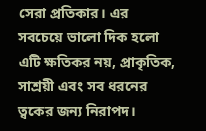সেরা প্রতিকার। এর সবচেয়ে ভালো দিক হলো এটি ক্ষতিকর নয়, প্রাকৃতিক, সাশ্রয়ী এবং সব ধরনের ত্বকের জন্য নিরাপদ।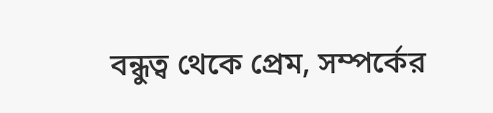বন্ধুত্ব থেকে প্রেম, সম্পর্কের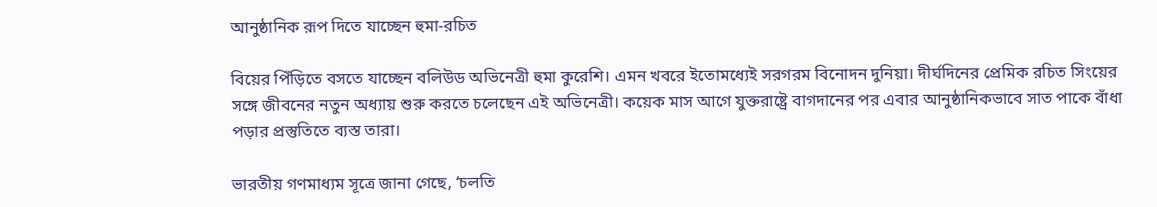আনুষ্ঠানিক রূপ দিতে যাচ্ছেন হুমা-রচিত

বিয়ের পিঁড়িতে বসতে যাচ্ছেন বলিউড অভিনেত্রী হুমা কুরেশি। এমন খবরে ইতোমধ্যেই সরগরম বিনোদন দুনিয়া। দীর্ঘদিনের প্রেমিক রচিত সিংয়ের সঙ্গে জীবনের নতুন অধ্যায় শুরু করতে চলেছেন এই অভিনেত্রী। কয়েক মাস আগে যুক্তরাষ্ট্রে বাগদানের পর এবার আনুষ্ঠানিকভাবে সাত পাকে বাঁধা পড়ার প্রস্তুতিতে ব্যস্ত তারা।

ভারতীয় গণমাধ্যম সূত্রে জানা গেছে, ‘চলতি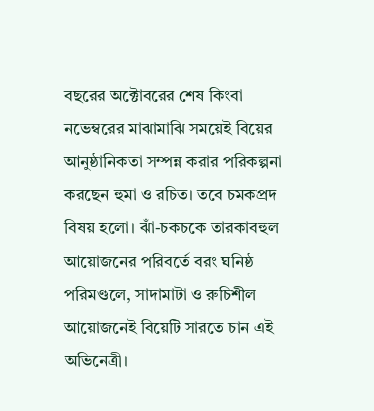বছরের অক্টোবরের শেষ কিংবা নভেম্বরের মাঝামাঝি সময়েই বিয়ের আনুষ্ঠানিকতা সম্পন্ন করার পরিকল্পনা করছেন হুমা ও রচিত। তবে চমকপ্রদ বিষয় হলো। ঝাঁ-চকচকে তারকাবহুল আয়োজনের পরিবর্তে বরং ঘনিষ্ঠ পরিমণ্ডলে, সাদামাটা ও রুচিশীল আয়োজনেই বিয়েটি সারতে চান এই অভিনেত্রী।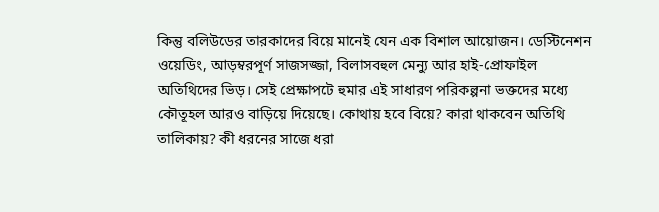কিন্তু বলিউডের তারকাদের বিয়ে মানেই যেন এক বিশাল আয়োজন। ডেস্টিনেশন ওয়েডিং, আড়ম্বরপূর্ণ সাজসজ্জা, বিলাসবহুল মেন্যু আর হাই-প্রোফাইল অতিথিদের ভিড়। সেই প্রেক্ষাপটে হুমার এই সাধারণ পরিকল্পনা ভক্তদের মধ্যে কৌতূহল আরও বাড়িয়ে দিয়েছে। কোথায় হবে বিয়ে? কারা থাকবেন অতিথি তালিকায়? কী ধরনের সাজে ধরা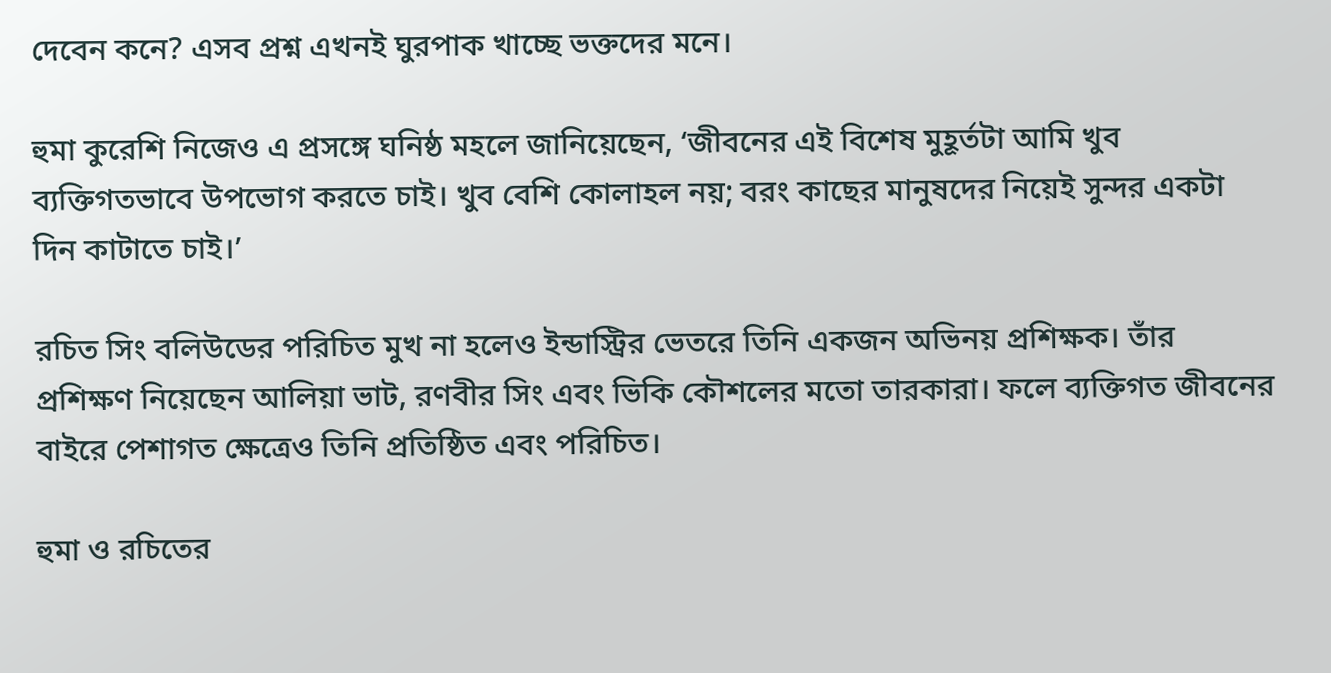দেবেন কনে? এসব প্রশ্ন এখনই ঘুরপাক খাচ্ছে ভক্তদের মনে।

হুমা কুরেশি নিজেও এ প্রসঙ্গে ঘনিষ্ঠ মহলে জানিয়েছেন, ‘জীবনের এই বিশেষ মুহূর্তটা আমি খুব ব্যক্তিগতভাবে উপভোগ করতে চাই। খুব বেশি কোলাহল নয়; বরং কাছের মানুষদের নিয়েই সুন্দর একটা দিন কাটাতে চাই।’

রচিত সিং বলিউডের পরিচিত মুখ না হলেও ইন্ডাস্ট্রির ভেতরে তিনি একজন অভিনয় প্রশিক্ষক। তাঁর প্রশিক্ষণ নিয়েছেন আলিয়া ভাট, রণবীর সিং এবং ভিকি কৌশলের মতো তারকারা। ফলে ব্যক্তিগত জীবনের বাইরে পেশাগত ক্ষেত্রেও তিনি প্রতিষ্ঠিত এবং পরিচিত।

হুমা ও রচিতের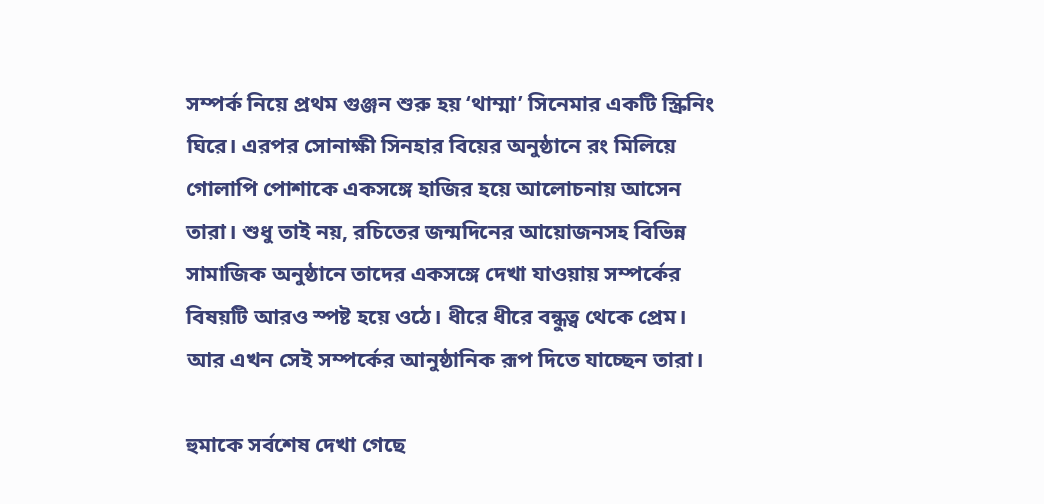সম্পর্ক নিয়ে প্রথম গুঞ্জন শুরু হয় ‘থাম্মা’ সিনেমার একটি স্ক্রিনিং ঘিরে। এরপর সোনাক্ষী সিনহার বিয়ের অনুষ্ঠানে রং মিলিয়ে গোলাপি পোশাকে একসঙ্গে হাজির হয়ে আলোচনায় আসেন তারা। শুধু তাই নয়, রচিতের জন্মদিনের আয়োজনসহ বিভিন্ন সামাজিক অনুষ্ঠানে তাদের একসঙ্গে দেখা যাওয়ায় সম্পর্কের বিষয়টি আরও স্পষ্ট হয়ে ওঠে। ধীরে ধীরে বন্ধুত্ব থেকে প্রেম। আর এখন সেই সম্পর্কের আনুষ্ঠানিক রূপ দিতে যাচ্ছেন তারা।

হুমাকে সর্বশেষ দেখা গেছে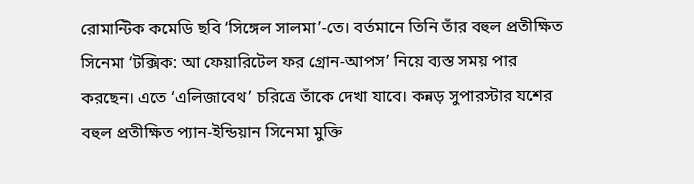রোমান্টিক কমেডি ছবি ‘সিঙ্গেল সালমা’-তে। বর্তমানে তিনি তাঁর বহুল প্রতীক্ষিত সিনেমা ‘টক্সিক: আ ফেয়ারিটেল ফর গ্রোন-আপস’ নিয়ে ব্যস্ত সময় পার করছেন। এতে ‘এলিজাবেথ’ চরিত্রে তাঁকে দেখা যাবে। কন্নড় সুপারস্টার যশের বহুল প্রতীক্ষিত প্যান-ইন্ডিয়ান সিনেমা মুক্তি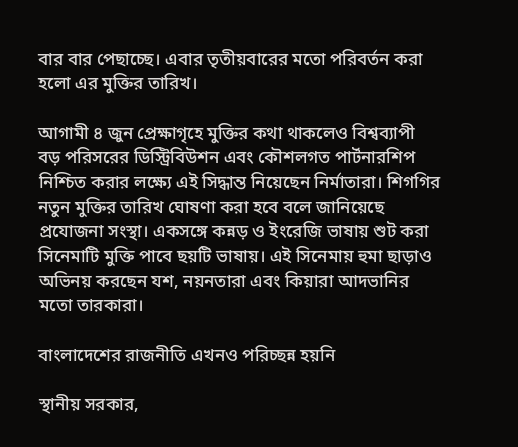বার বার পেছাচ্ছে। এবার তৃতীয়বারের মতো পরিবর্তন করা হলো এর মুক্তির তারিখ।

আগামী ৪ জুন প্রেক্ষাগৃহে মুক্তির কথা থাকলেও বিশ্বব্যাপী বড় পরিসরের ডিস্ট্রিবিউশন এবং কৌশলগত পার্টনারশিপ নিশ্চিত করার লক্ষ্যে এই সিদ্ধান্ত নিয়েছেন নির্মাতারা। শিগগির নতুন মুক্তির তারিখ ঘোষণা করা হবে বলে জানিয়েছে প্রযোজনা সংস্থা। একসঙ্গে কন্নড় ও ইংরেজি ভাষায় শুট করা সিনেমাটি মুক্তি পাবে ছয়টি ভাষায়। এই সিনেমায় হুমা ছাড়াও অভিনয় করছেন যশ, নয়নতারা এবং কিয়ারা আদভানির মতো তারকারা।

বাংলাদেশের রাজনীতি এখনও পরিচ্ছন্ন হয়নি

স্থানীয় সরকার,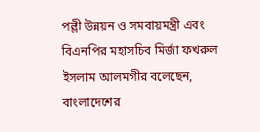পল্লী উন্নয়ন ও সমবায়মন্ত্রী এবং বিএনপির মহাসচিব মির্জা ফখরুল ইসলাম আলমগীর বলেছেন, বাংলাদেশের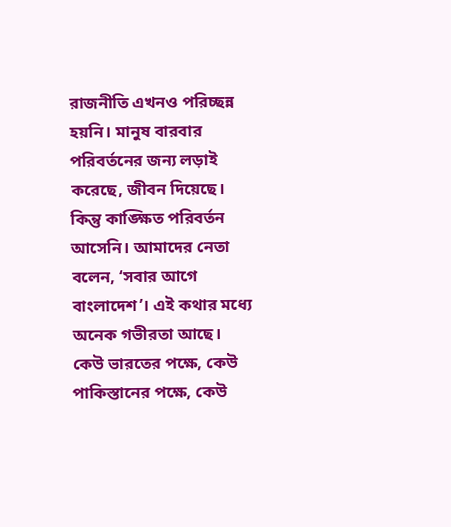রাজনীতি এখনও পরিচ্ছন্ন হয়নি। মানুষ বারবার পরিবর্তনের জন্য লড়াই করেছে, জীবন দিয়েছে। কিন্তু কাঙ্ক্ষিত পরিবর্তন আসেনি। আমাদের নেতা বলেন, ‘সবার আগে বাংলাদেশ’। এই কথার মধ্যে অনেক গভীরতা আছে। কেউ ভারতের পক্ষে, কেউ পাকিস্তানের পক্ষে, কেউ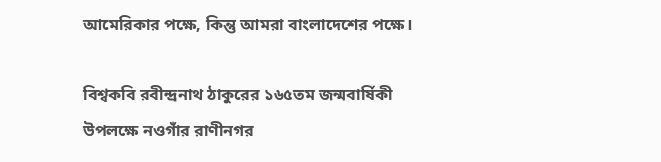আমেরিকার পক্ষে, কিন্তু আমরা বাংলাদেশের পক্ষে।

বিশ্বকবি রবীন্দ্রনাথ ঠাকুরের ১৬৫তম জন্মবার্ষিকী উপলক্ষে নওগাঁর রাণীনগর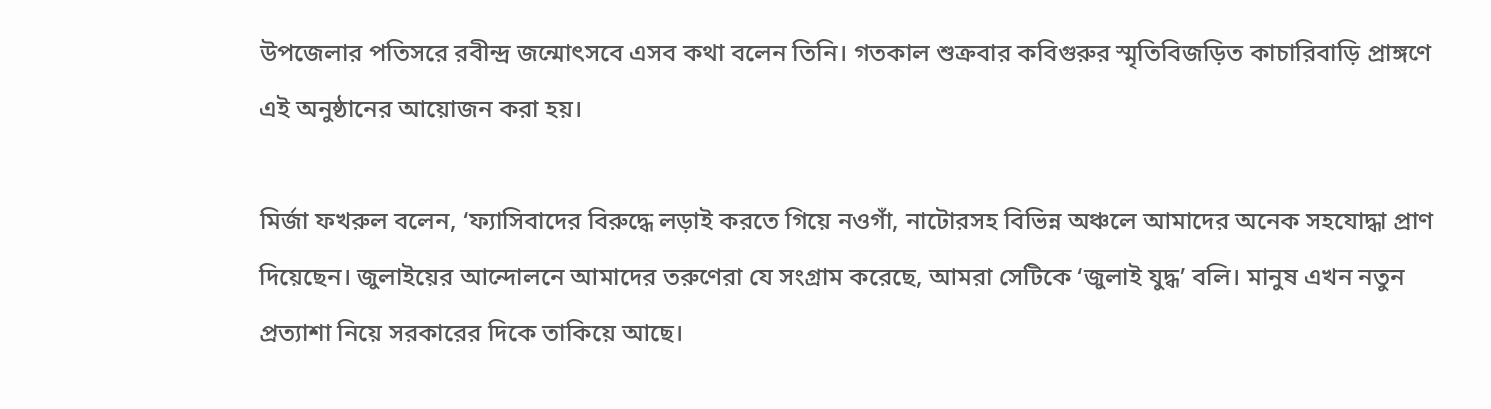উপজেলার পতিসরে রবীন্দ্র জন্মোৎসবে এসব কথা বলেন তিনি। গতকাল শুক্রবার কবিগুরুর স্মৃতিবিজড়িত কাচারিবাড়ি প্রাঙ্গণে এই অনুষ্ঠানের আয়োজন করা হয়।

মির্জা ফখরুল বলেন, ‘ফ্যাসিবাদের বিরুদ্ধে লড়াই করতে গিয়ে নওগাঁ, নাটোরসহ বিভিন্ন অঞ্চলে আমাদের অনেক সহযোদ্ধা প্রাণ দিয়েছেন। জুলাইয়ের আন্দোলনে আমাদের তরুণেরা যে সংগ্রাম করেছে, আমরা সেটিকে ‘জুলাই যুদ্ধ’ বলি। মানুষ এখন নতুন প্রত্যাশা নিয়ে সরকারের দিকে তাকিয়ে আছে।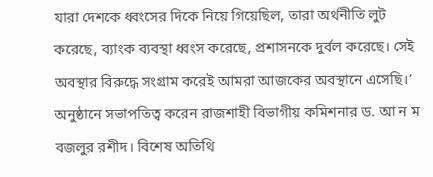যারা দেশকে ধ্বংসের দিকে নিয়ে গিয়েছিল, তারা অর্থনীতি লুট করেছে, ব্যাংক ব্যবস্থা ধ্বংস করেছে, প্রশাসনকে দুর্বল করেছে। সেই অবস্থার বিরুদ্ধে সংগ্রাম করেই আমরা আজকের অবস্থানে এসেছি।’
অনুষ্ঠানে সভাপতিত্ব করেন রাজশাহী বিভাগীয় কমিশনার ড. আ ন ম বজলুর রশীদ। বিশেষ অতিথি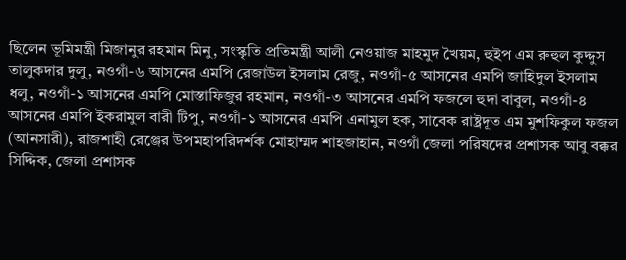ছিলেন ভূমিমন্ত্রী মিজানুর রহমান মিনু, সংস্কৃতি প্রতিমন্ত্রী আলী নেওয়াজ মাহমুদ খৈয়ম, হুইপ এম রুহুল কুদ্দুস তালুকদার দুলু, নওগাঁ-৬ আসনের এমপি রেজাউল ইসলাম রেজু, নওগাঁ-৫ আসনের এমপি জাহিদুল ইসলাম ধলু, নওগাঁ-১ আসনের এমপি মোস্তাফিজুর রহমান, নওগাঁ-৩ আসনের এমপি ফজলে হুদা বাবুল, নওগাঁ-৪ আসনের এমপি ইকরামুল বারী টিপু, নওগাঁ-১ আসনের এমপি এনামুল হক, সাবেক রাষ্ট্রদূত এম মুশফিকুল ফজল (আনসারী), রাজশাহী রেঞ্জের উপমহাপরিদর্শক মোহাম্মদ শাহজাহান, নওগাঁ জেলা পরিষদের প্রশাসক আবু বক্কর সিদ্দিক, জেলা প্রশাসক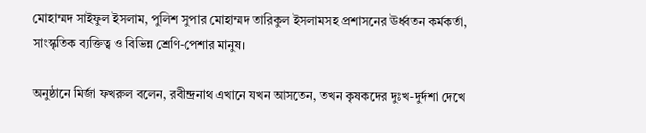মোহাম্মদ সাইফুল ইসলাম, পুলিশ সুপার মোহাম্মদ তারিকুল ইসলামসহ প্রশাসনের ঊর্ধ্বতন কর্মকর্তা, সাংস্কৃতিক ব্যক্তিত্ব ও বিভিন্ন শ্রেণি-পেশার মানুষ।

অনুষ্ঠানে মির্জা ফখরুল বলেন, রবীন্দ্রনাথ এখানে যখন আসতেন, তখন কৃষকদের দুঃখ-দুর্দশা দেখে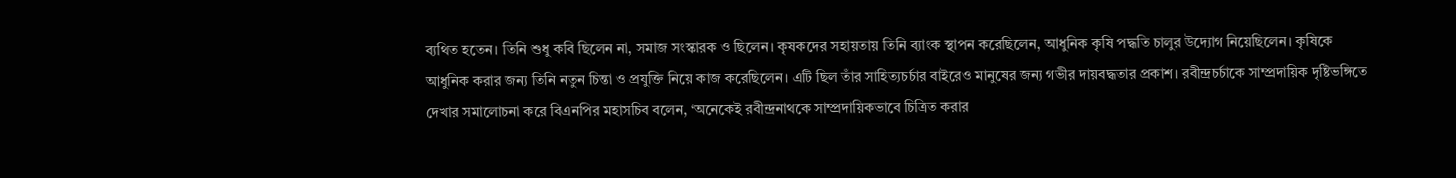ব্যথিত হতেন। তিনি শুধু কবি ছিলেন না, সমাজ সংস্কারক ও ছিলেন। কৃষকদের সহায়তায় তিনি ব্যাংক স্থাপন করেছিলেন, আধুনিক কৃষি পদ্ধতি চালুর উদ্যোগ নিয়েছিলেন। কৃষিকে আধুনিক করার জন্য তিনি নতুন চিন্তা ও প্রযুক্তি নিয়ে কাজ করেছিলেন। এটি ছিল তাঁর সাহিত্যচর্চার বাইরেও মানুষের জন্য গভীর দায়বদ্ধতার প্রকাশ। রবীন্দ্রচর্চাকে সাম্প্রদায়িক দৃষ্টিভঙ্গিতে দেখার সমালোচনা করে বিএনপির মহাসচিব বলেন, ‘অনেকেই রবীন্দ্রনাথকে সাম্প্রদায়িকভাবে চিত্রিত করার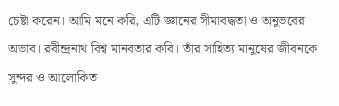চেষ্টা করেন। আমি মনে করি, এটি জ্ঞানের সীমাবদ্ধতা ও অনুভবের অভাব। রবীন্দ্রনাথ বিশ্ব মানবতার কবি। তাঁর সাহিত্য মানুষের জীবনকে সুন্দর ও আলোকিত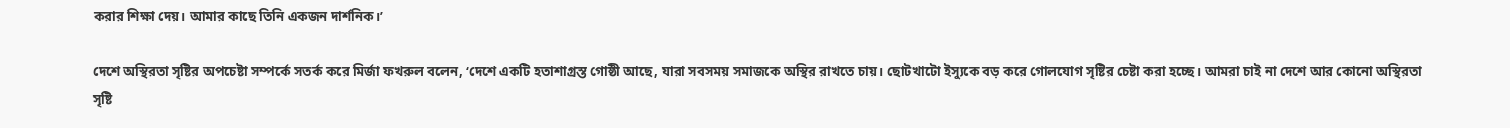করার শিক্ষা দেয়। আমার কাছে তিনি একজন দার্শনিক।’

দেশে অস্থিরতা সৃষ্টির অপচেষ্টা সম্পর্কে সতর্ক করে মির্জা ফখরুল বলেন, ‘দেশে একটি হতাশাগ্রস্ত গোষ্ঠী আছে, যারা সবসময় সমাজকে অস্থির রাখতে চায়। ছোটখাটো ইস্যুকে বড় করে গোলযোগ সৃষ্টির চেষ্টা করা হচ্ছে। আমরা চাই না দেশে আর কোনো অস্থিরতা সৃষ্টি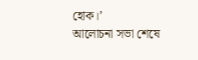হোক।’
আলোচনা সভা শেষে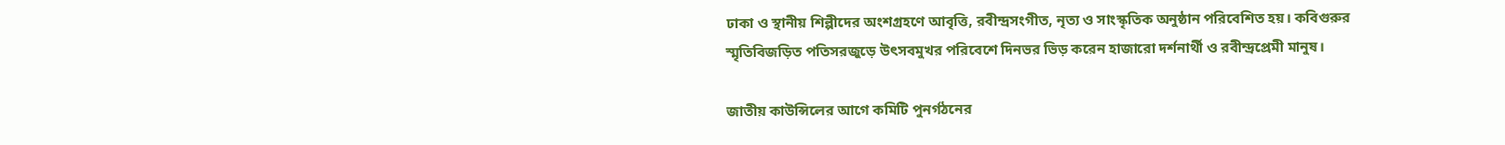ঢাকা ও স্থানীয় শিল্পীদের অংশগ্রহণে আবৃত্তি, রবীন্দ্রসংগীত, নৃত্য ও সাংস্কৃতিক অনুষ্ঠান পরিবেশিত হয়। কবিগুরুর স্মৃতিবিজড়িত পতিসরজুড়ে উৎসবমুখর পরিবেশে দিনভর ভিড় করেন হাজারো দর্শনার্থী ও রবীন্দ্রপ্রেমী মানুষ।

জাতীয় কাউন্সিলের আগে কমিটি পুনর্গঠনের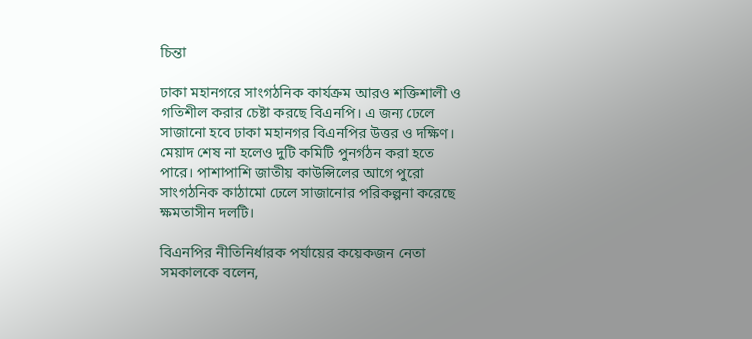চিন্তা

ঢাকা মহানগরে সাংগঠনিক কার্যক্রম আরও শক্তিশালী ও গতিশীল করার চেষ্টা করছে বিএনপি। এ জন্য ঢেলে সাজানো হবে ঢাকা মহানগর বিএনপির উত্তর ও দক্ষিণ। মেয়াদ শেষ না হলেও দুটি কমিটি পুনর্গঠন করা হতে পারে। পাশাপাশি জাতীয় কাউন্সিলের আগে পুরো সাংগঠনিক কাঠামো ঢেলে সাজানোর পরিকল্পনা করেছে ক্ষমতাসীন দলটি।

বিএনপির নীতিনির্ধারক পর্যায়ের কয়েকজন নেতা সমকালকে বলেন,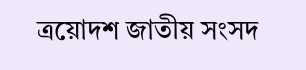ত্রয়োদশ জাতীয় সংসদ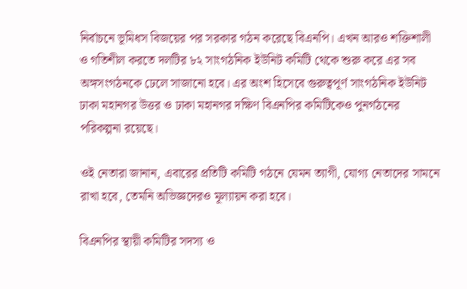নির্বাচনে ভূমিধস বিজয়ের পর সরকার গঠন করেছে বিএনপি। এখন আরও শক্তিশালী ও গতিশীল করতে দলটির ৮২ সাংগঠনিক ইউনিট কমিটি থেকে শুরু করে এর সব অঙ্গসংগঠনকে ঢেলে সাজানো হবে। এর অংশ হিসেবে গুরুত্বপূর্ণ সাংগঠনিক ইউনিট ঢাকা মহানগর উত্তর ও ঢাকা মহানগর দক্ষিণ বিএনপির কমিটিকেও পুনর্গঠনের পরিকল্পনা রয়েছে।

ওই নেতারা জানান, এবারের প্রতিটি কমিটি গঠনে যেমন ত্যাগী, যোগ্য নেতাদের সামনে রাখা হবে, তেমনি অভিজ্ঞদেরও মূল্যায়ন করা হবে।

বিএনপির স্থায়ী কমিটির সদস্য ও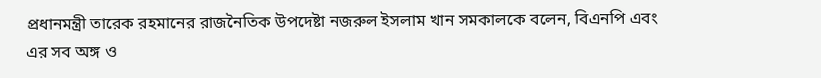প্রধানমন্ত্রী তারেক রহমানের রাজনৈতিক উপদেষ্টা নজরুল ইসলাম খান সমকালকে বলেন, বিএনপি এবং এর সব অঙ্গ ও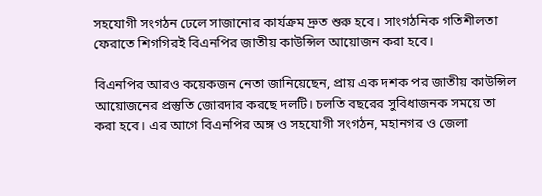সহযোগী সংগঠন ঢেলে সাজানোর কার্যক্রম দ্রুত শুরু হবে। সাংগঠনিক গতিশীলতা ফেরাতে শিগগিরই বিএনপির জাতীয় কাউন্সিল আয়োজন করা হবে।

বিএনপির আরও কয়েকজন নেতা জানিয়েছেন, প্রায় এক দশক পর জাতীয় কাউন্সিল আয়োজনের প্রস্তুতি জোরদার করছে দলটি। চলতি বছরের সুবিধাজনক সময়ে তা করা হবে। এর আগে বিএনপির অঙ্গ ও সহযোগী সংগঠন, মহানগর ও জেলা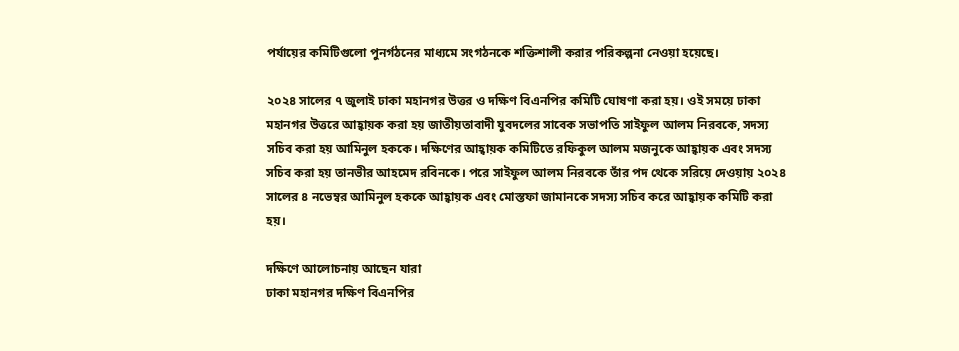পর্যায়ের কমিটিগুলো পুনর্গঠনের মাধ্যমে সংগঠনকে শক্তিশালী করার পরিকল্পনা নেওয়া হয়েছে।

২০২৪ সালের ৭ জুলাই ঢাকা মহানগর উত্তর ও দক্ষিণ বিএনপির কমিটি ঘোষণা করা হয়। ওই সময়ে ঢাকা মহানগর উত্তরে আহ্বায়ক করা হয় জাতীয়তাবাদী যুবদলের সাবেক সভাপতি সাইফুল আলম নিরবকে, সদস্য সচিব করা হয় আমিনুল হককে। দক্ষিণের আহ্বায়ক কমিটিতে রফিকুল আলম মজনুকে আহ্বায়ক এবং সদস্য সচিব করা হয় তানভীর আহমেদ রবিনকে। পরে সাইফুল আলম নিরবকে তাঁর পদ থেকে সরিয়ে দেওয়ায় ২০২৪ সালের ৪ নভেম্বর আমিনুল হককে আহ্বায়ক এবং মোস্তফা জামানকে সদস্য সচিব করে আহ্বায়ক কমিটি করা হয়।

দক্ষিণে আলোচনায় আছেন যারা
ঢাকা মহানগর দক্ষিণ বিএনপির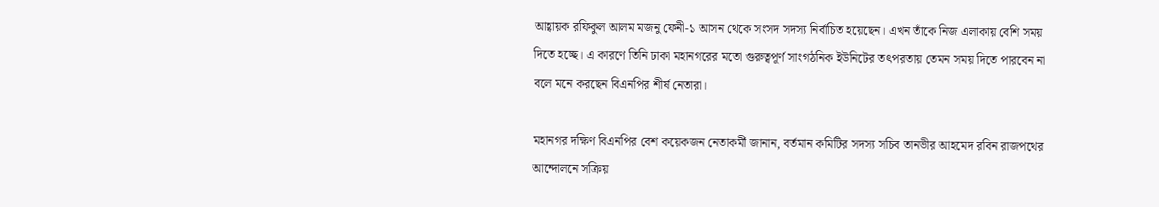আহ্বায়ক রফিকুল আলম মজনু ফেনী-১ আসন থেকে সংসদ সদস্য নির্বাচিত হয়েছেন। এখন তাঁকে নিজ এলাকায় বেশি সময় দিতে হচ্ছে। এ কারণে তিনি ঢাকা মহানগরের মতো গুরুত্বপূর্ণ সাংগঠনিক ইউনিটের তৎপরতায় তেমন সময় দিতে পারবেন না বলে মনে করছেন বিএনপির শীর্ষ নেতারা।

মহানগর দক্ষিণ বিএনপির বেশ কয়েকজন নেতাকর্মী জানান, বর্তমান কমিটির সদস্য সচিব তানভীর আহমেদ রবিন রাজপথের আন্দোলনে সক্রিয়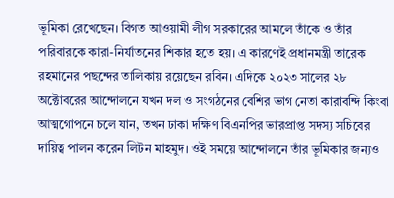ভূমিকা রেখেছেন। বিগত আওয়ামী লীগ সরকারের আমলে তাঁকে ও তাঁর পরিবারকে কারা-নির্যাতনের শিকার হতে হয়। এ কারণেই প্রধানমন্ত্রী তারেক রহমানের পছন্দের তালিকায় রয়েছেন রবিন। এদিকে ২০২৩ সালের ২৮ অক্টোবরের আন্দোলনে যখন দল ও সংগঠনের বেশির ভাগ নেতা কারাবন্দি কিংবা আত্মগোপনে চলে যান, তখন ঢাকা দক্ষিণ বিএনপির ভারপ্রাপ্ত সদস্য সচিবের দায়িত্ব পালন করেন লিটন মাহমুদ। ওই সময়ে আন্দোলনে তাঁর ভূমিকার জন্যও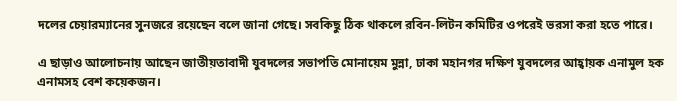দলের চেয়ারম্যানের সুনজরে রয়েছেন বলে জানা গেছে। সবকিছু ঠিক থাকলে রবিন-লিটন কমিটির ওপরেই ভরসা করা হতে পারে।

এ ছাড়াও আলোচনায় আছেন জাতীয়তাবাদী যুবদলের সভাপতি মোনায়েম মুন্না, ঢাকা মহানগর দক্ষিণ যুবদলের আহ্বায়ক এনামুল হক এনামসহ বেশ কয়েকজন।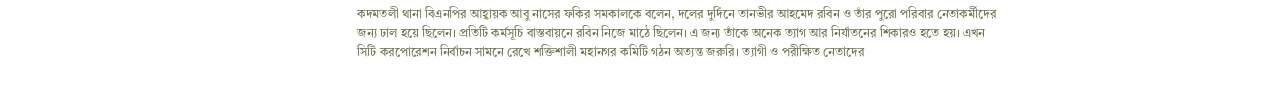কদমতলী থানা বিএনপির আহ্বায়ক আবু নাসের ফকির সমকালকে বলেন, দলের দুর্দিনে তানভীর আহমেদ রবিন ও তাঁর পুরো পরিবার নেতাকর্মীদের জন্য ঢাল হয়ে ছিলেন। প্রতিটি কর্মসূচি বাস্তবায়নে রবিন নিজে মাঠে ছিলেন। এ জন্য তাঁকে অনেক ত্যাগ আর নির্যাতনের শিকারও হতে হয়। এখন সিটি করপোরেশন নির্বাচন সামনে রেখে শক্তিশালী মহানগর কমিটি গঠন অত্যন্ত জরুরি। ত্যাগী ও পরীক্ষিত নেতাদের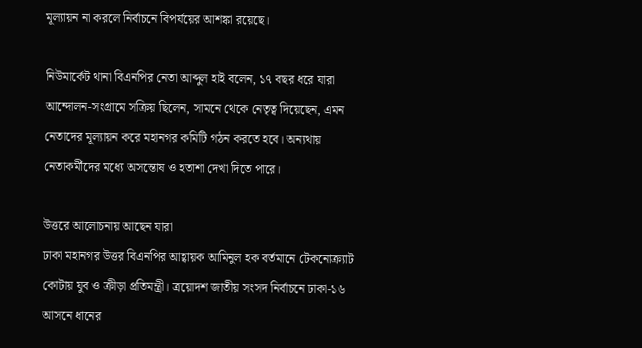মূল্যায়ন না করলে নির্বাচনে বিপর্যয়ের আশঙ্কা রয়েছে।

নিউমার্কেট থানা বিএনপির নেতা আব্দুল হাই বলেন, ১৭ বছর ধরে যারা আন্দোলন-সংগ্রামে সক্রিয় ছিলেন, সামনে থেকে নেতৃত্ব দিয়েছেন, এমন নেতাদের মূল্যায়ন করে মহানগর কমিটি গঠন করতে হবে। অন্যথায় নেতাকর্মীদের মধ্যে অসন্তোষ ও হতাশা দেখা দিতে পারে।

উত্তরে আলোচনায় আছেন যারা
ঢাকা মহানগর উত্তর বিএনপির আহ্বায়ক আমিনুল হক বর্তমানে টেকনোক্র্যাট কোটায় যুব ও ক্রীড়া প্রতিমন্ত্রী। ত্রয়োদশ জাতীয় সংসদ নির্বাচনে ঢাকা-১৬ আসনে ধানের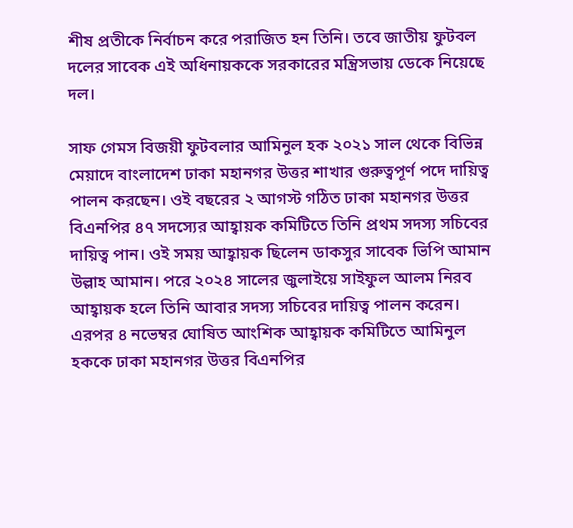শীষ প্রতীকে নির্বাচন করে পরাজিত হন তিনি। তবে জাতীয় ফুটবল দলের সাবেক এই অধিনায়ককে সরকারের মন্ত্রিসভায় ডেকে নিয়েছে দল।

সাফ গেমস বিজয়ী ফুটবলার আমিনুল হক ২০২১ সাল থেকে বিভিন্ন মেয়াদে বাংলাদেশ ঢাকা মহানগর উত্তর শাখার গুরুত্বপূর্ণ পদে দায়িত্ব পালন করছেন। ওই বছরের ২ আগস্ট গঠিত ঢাকা মহানগর উত্তর বিএনপির ৪৭ সদস্যের আহ্বায়ক কমিটিতে তিনি প্রথম সদস্য সচিবের দায়িত্ব পান। ওই সময় আহ্বায়ক ছিলেন ডাকসুর সাবেক ভিপি আমান উল্লাহ আমান। পরে ২০২৪ সালের জুলাইয়ে সাইফুল আলম নিরব আহ্বায়ক হলে তিনি আবার সদস্য সচিবের দায়িত্ব পালন করেন। এরপর ৪ নভেম্বর ঘোষিত আংশিক আহ্বায়ক কমিটিতে আমিনুল হককে ঢাকা মহানগর উত্তর বিএনপির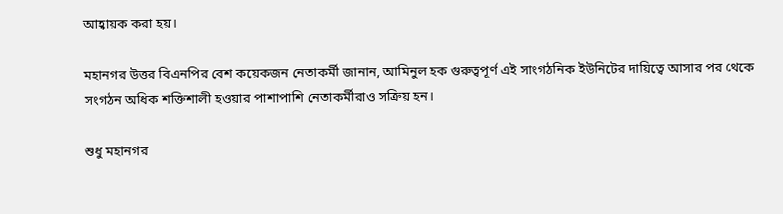আহ্বায়ক করা হয়।

মহানগর উত্তর বিএনপির বেশ কয়েকজন নেতাকর্মী জানান, আমিনুল হক গুরুত্বপূর্ণ এই সাংগঠনিক ইউনিটের দায়িত্বে আসার পর থেকে সংগঠন অধিক শক্তিশালী হওয়ার পাশাপাশি নেতাকর্মীরাও সক্রিয় হন।

শুধু মহানগর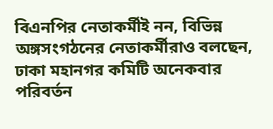বিএনপির নেতাকর্মীই নন, বিভিন্ন অঙ্গসংগঠনের নেতাকর্মীরাও বলছেন, ঢাকা মহানগর কমিটি অনেকবার পরিবর্তন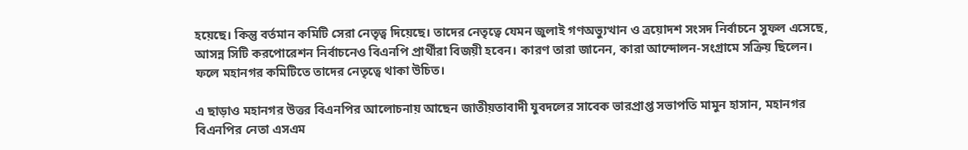হয়েছে। কিন্তু বর্তমান কমিটি সেরা নেতৃত্ব দিয়েছে। তাদের নেতৃত্বে যেমন জুলাই গণঅভ্যুত্থান ও ত্রয়োদশ সংসদ নির্বাচনে সুফল এসেছে, আসন্ন সিটি করপোরেশন নির্বাচনেও বিএনপি প্রার্থীরা বিজয়ী হবেন। কারণ তারা জানেন, কারা আন্দোলন-সংগ্রামে সক্রিয় ছিলেন। ফলে মহানগর কমিটিতে তাদের নেতৃত্বে থাকা উচিত।

এ ছাড়াও মহানগর উত্তর বিএনপির আলোচনায় আছেন জাতীয়তাবাদী যুবদলের সাবেক ভারপ্রাপ্ত সভাপতি মামুন হাসান, মহানগর বিএনপির নেতা এসএম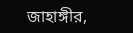জাহাঙ্গীর,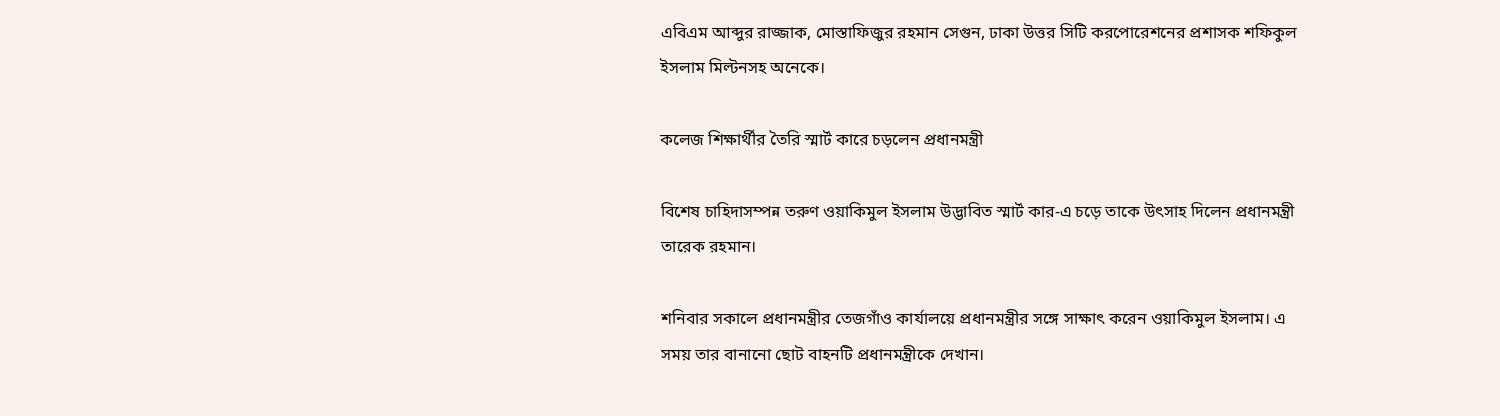এবিএম আব্দুর রাজ্জাক, মোস্তাফিজুর রহমান সেগুন, ঢাকা উত্তর সিটি করপোরেশনের প্রশাসক শফিকুল ইসলাম মিল্টনসহ অনেকে।

কলেজ শিক্ষার্থীর তৈরি স্মার্ট কারে চড়লেন প্রধানমন্ত্রী

বিশেষ চাহিদাসম্পন্ন তরুণ ওয়াকিমুল ইসলাম উদ্ভাবিত স্মার্ট কার-এ চড়ে তাকে উৎসাহ দিলেন প্রধানমন্ত্রী তারেক রহমান।

শনিবার সকালে প্রধানমন্ত্রীর তেজগাঁও কার্যালয়ে প্রধানমন্ত্রীর সঙ্গে সাক্ষাৎ করেন ওয়াকিমুল ইসলাম। এ সময় তার বানানো ছোট বাহনটি প্রধানমন্ত্রীকে দেখান।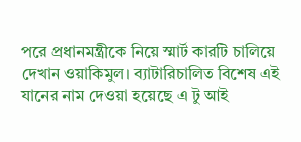পরে প্রধানমন্ত্রীকে নিয়ে স্মার্ট কারটি চালিয়ে দেখান ওয়াকিমুল। ব্যাটারিচালিত বিশেষ এই যানের নাম দেওয়া হয়েছে এ টু আই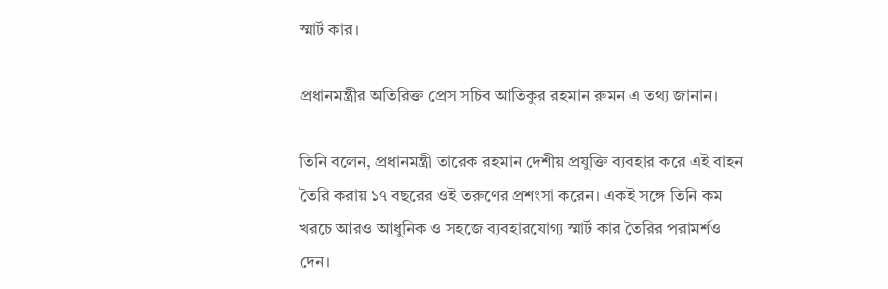স্মার্ট কার।

প্রধানমন্ত্রীর অতিরিক্ত প্রেস সচিব আতিকুর রহমান রুমন এ তথ্য জানান।

তিনি বলেন, প্রধানমন্ত্রী তারেক রহমান দেশীয় প্রযুক্তি ব্যবহার করে এই বাহন তৈরি করায় ১৭ বছরের ওই তরুণের প্রশংসা করেন। একই সঙ্গে তিনি কম খরচে আরও আধুনিক ও সহজে ব্যবহারযোগ্য স্মার্ট কার তৈরির পরামর্শও দেন।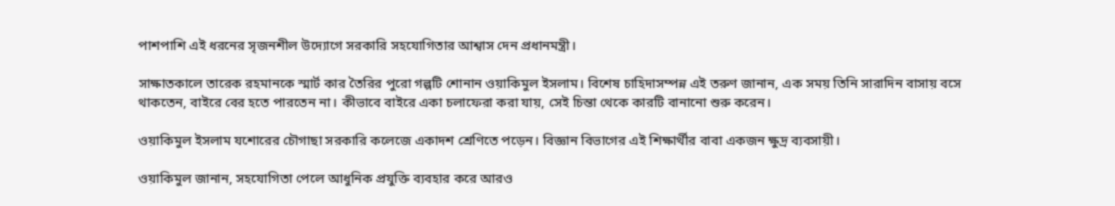পাশপাশি এই ধরনের সৃজনশীল উদ্যোগে সরকারি সহযোগিতার আশ্বাস দেন প্রধানমন্ত্রী।

সাক্ষাতকালে তারেক রহমানকে স্মার্ট কার তৈরির পুরো গল্পটি শোনান ওয়াকিমুল ইসলাম। বিশেষ চাহিদাসম্পন্ন এই তরুণ জানান, এক সময় তিনি সারাদিন বাসায় বসে থাকতেন, বাইরে বের হতে পারতেন না। কীভাবে বাইরে একা চলাফেরা করা যায়, সেই চিন্তা থেকে কারটি বানানো শুরু করেন।

ওয়াকিমুল ইসলাম যশোরের চৌগাছা সরকারি কলেজে একাদশ শ্রেণিতে পড়েন। বিজ্ঞান বিভাগের এই শিক্ষার্থীর বাবা একজন ক্ষুদ্র ব্যবসায়ী।

ওয়াকিমুল জানান, সহযোগিতা পেলে আধুনিক প্রযুক্তি ব্যবহার করে আরও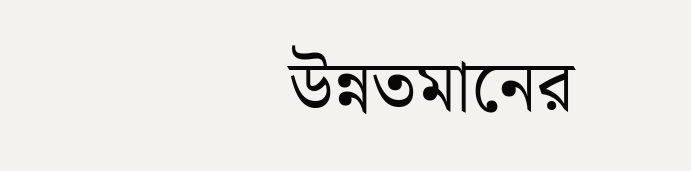উন্নতমানের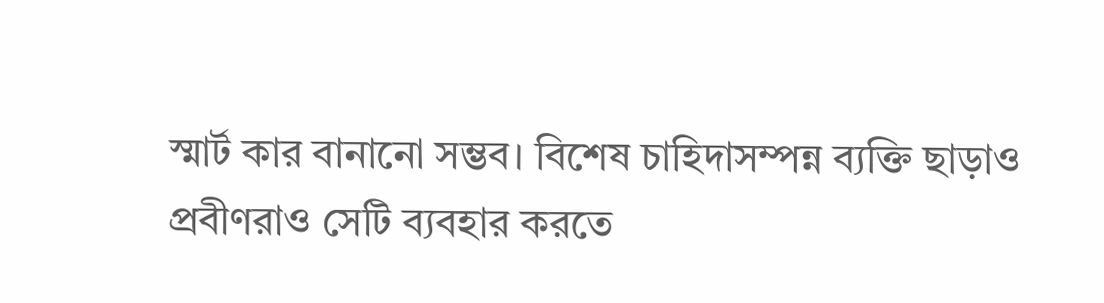স্মার্ট কার বানানো সম্ভব। বিশেষ চাহিদাসম্পন্ন ব্যক্তি ছাড়াও প্রবীণরাও সেটি ব্যবহার করতে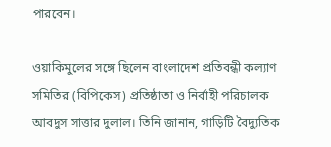পারবেন।

ওয়াকিমুলের সঙ্গে ছিলেন বাংলাদেশ প্রতিবন্ধী কল্যাণ সমিতির (বিপিকেস) প্রতিষ্ঠাতা ও নির্বাহী পরিচালক আবদুস সাত্তার দুলাল। তিনি জানান, গাড়িটি বৈদ্যুতিক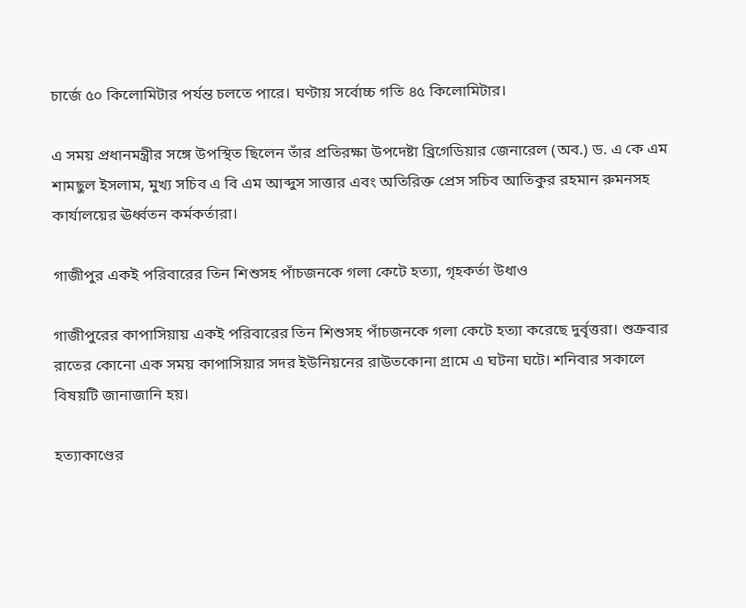চার্জে ৫০ কিলোমিটার পর্যন্ত চলতে পারে। ঘণ্টায় সর্বোচ্চ গতি ৪৫ কিলোমিটার।

এ সময় প্রধানমন্ত্রীর সঙ্গে উপস্থিত ছিলেন তাঁর প্রতিরক্ষা উপদেষ্টা ব্রিগেডিয়ার জেনারেল (অব.) ড. এ কে এম শামছুল ইসলাম, মুখ্য সচিব এ বি এম আব্দুস সাত্তার এবং অতিরিক্ত প্রেস সচিব আতিকুর রহমান রুমনসহ কার্যালয়ের ঊর্ধ্বতন কর্মকর্তারা।

গাজীপুর একই পরিবারের তিন শিশুসহ পাঁচজনকে গলা কেটে হত্যা, গৃহকর্তা উধাও

গাজীপুরের কাপাসিয়ায় একই পরিবারের তিন শিশুসহ পাঁচজনকে গলা কেটে হত্যা করেছে দুর্বৃত্তরা। শুক্রবার রাতের কোনো এক সময় কাপাসিয়ার সদর ইউনিয়নের রাউতকোনা গ্রামে এ ঘটনা ঘটে। শনিবার সকালে বিষয়টি জানাজানি হয়।

হত্যাকাণ্ডের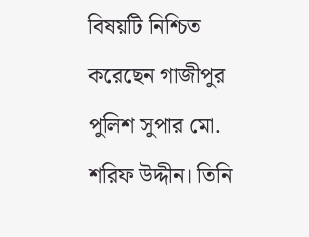বিষয়টি নিশ্চিত করেছেন গাজীপুর পুলিশ সুপার মো. শরিফ উদ্দীন। তিনি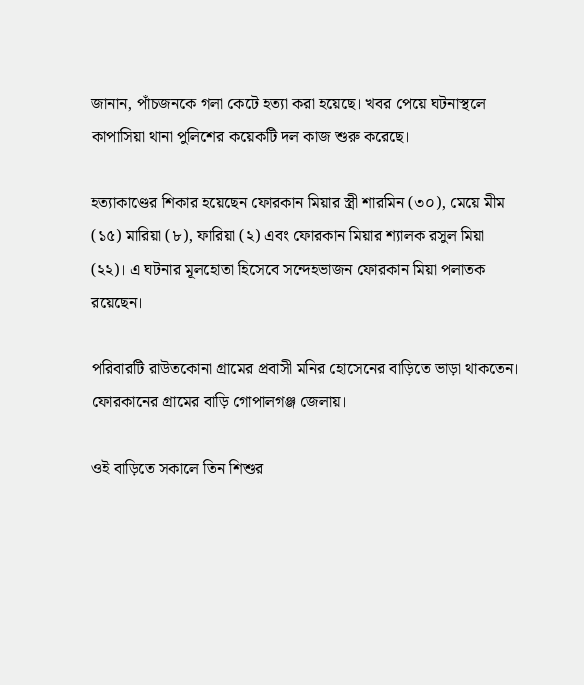জানান, পাঁচজনকে গলা কেটে হত্যা করা হয়েছে। খবর পেয়ে ঘটনাস্থলে কাপাসিয়া থানা পুলিশের কয়েকটি দল কাজ শুরু করেছে।

হত্যাকাণ্ডের শিকার হয়েছেন ফোরকান মিয়ার স্ত্রী শারমিন (৩০), মেয়ে মীম (১৫) মারিয়া (৮), ফারিয়া (২) এবং ফোরকান মিয়ার শ্যালক রসুল মিয়া (২২)। এ ঘটনার মূলহোতা হিসেবে সন্দেহভাজন ফোরকান মিয়া পলাতক রয়েছেন।

পরিবারটি রাউতকোনা গ্রামের প্রবাসী মনির হোসেনের বাড়িতে ভাড়া থাকতেন। ফোরকানের গ্রামের বাড়ি গোপালগঞ্জ জেলায়।

ওই বাড়িতে সকালে তিন শিশুর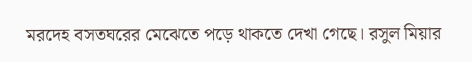মরদেহ বসতঘরের মেঝেতে পড়ে থাকতে দেখা গেছে। রসুল মিয়ার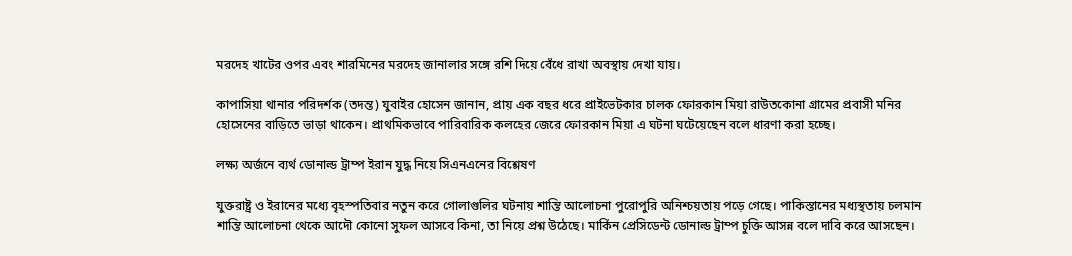মরদেহ খাটের ওপর এবং শারমিনের মরদেহ জানালার সঙ্গে রশি দিয়ে বেঁধে রাখা অবস্থায় দেখা যায়।

কাপাসিয়া থানার পরিদর্শক (তদন্ত) যুবাইর হোসেন জানান, প্রায় এক বছর ধরে প্রাইভেটকার চালক ফোরকান মিয়া রাউতকোনা গ্রামের প্রবাসী মনির হোসেনের বাড়িতে ভাড়া থাকেন। প্রাথমিকভাবে পারিবারিক কলহের জেরে ফোরকান মিয়া এ ঘটনা ঘটেয়েছেন বলে ধারণা করা হচ্ছে।

লক্ষ্য অর্জনে ব্যর্থ ডোনাল্ড ট্রাম্প ইরান যুদ্ধ নিয়ে সিএনএনের বিশ্লেষণ

যুক্তরাষ্ট্র ও ইরানের মধ্যে বৃহস্পতিবার নতুন করে গোলাগুলির ঘটনায় শান্তি আলোচনা পুরোপুরি অনিশ্চয়তায় পড়ে গেছে। পাকিস্তানের মধ্যস্থতায় চলমান শান্তি আলোচনা থেকে আদৌ কোনো সুফল আসবে কিনা, তা নিয়ে প্রশ্ন উঠেছে। মার্কিন প্রেসিডেন্ট ডোনাল্ড ট্রাম্প চুক্তি আসন্ন বলে দাবি করে আসছেন।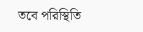তবে পরিস্থিতি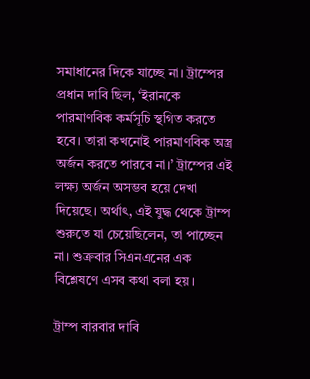সমাধানের দিকে যাচ্ছে না। ট্রাম্পের প্রধান দাবি ছিল, ‘ইরানকে পারমাণবিক কর্মসূচি স্থগিত করতে হবে। তারা কখনোই পারমাণবিক অস্ত্র অর্জন করতে পারবে না।’ ট্রাম্পের এই লক্ষ্য অর্জন অসম্ভব হয়ে দেখা দিয়েছে। অর্থাৎ, এই যুদ্ধ থেকে ট্রাম্প শুরুতে যা চেয়েছিলেন, তা পাচ্ছেন না। শুক্রবার সিএনএনের এক বিশ্লেষণে এসব কথা বলা হয়।

ট্রাম্প বারবার দাবি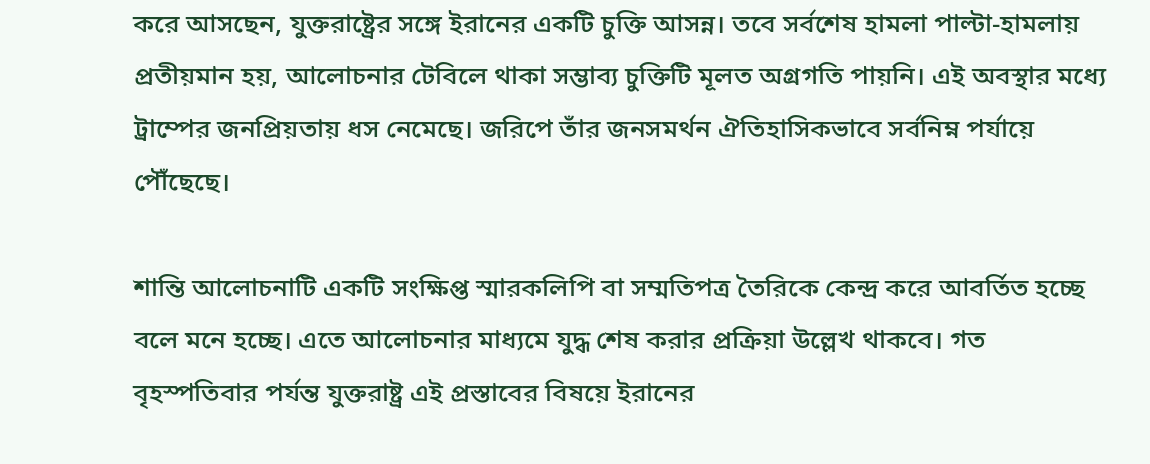করে আসছেন, যুক্তরাষ্ট্রের সঙ্গে ইরানের একটি চুক্তি আসন্ন। তবে সর্বশেষ হামলা পাল্টা-হামলায় প্রতীয়মান হয়, আলোচনার টেবিলে থাকা সম্ভাব্য চুক্তিটি মূলত অগ্রগতি পায়নি। এই অবস্থার মধ্যে ট্রাম্পের জনপ্রিয়তায় ধস নেমেছে। জরিপে তাঁর জনসমর্থন ঐতিহাসিকভাবে সর্বনিম্ন পর্যায়ে পৌঁছেছে।

শান্তি আলোচনাটি একটি সংক্ষিপ্ত স্মারকলিপি বা সম্মতিপত্র তৈরিকে কেন্দ্র করে আবর্তিত হচ্ছে বলে মনে হচ্ছে। এতে আলোচনার মাধ্যমে যুদ্ধ শেষ করার প্রক্রিয়া উল্লেখ থাকবে। গত বৃহস্পতিবার পর্যন্ত যুক্তরাষ্ট্র এই প্রস্তাবের বিষয়ে ইরানের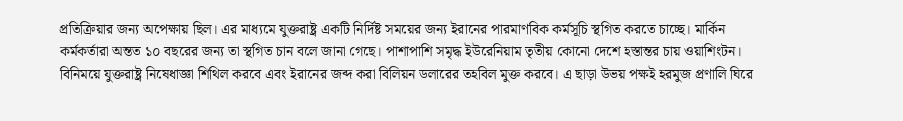প্রতিক্রিয়ার জন্য অপেক্ষায় ছিল। এর মাধ্যমে যুক্তরাষ্ট্র একটি নির্দিষ্ট সময়ের জন্য ইরানের পারমাণবিক কর্মসূচি স্থগিত করতে চাচ্ছে। মার্কিন কর্মকর্তারা অন্তত ১০ বছরের জন্য তা স্থগিত চান বলে জানা গেছে। পাশাপাশি সমৃদ্ধ ইউরেনিয়াম তৃতীয় কোনো দেশে হস্তান্তর চায় ওয়াশিংটন। বিনিময়ে যুক্তরাষ্ট্র নিষেধাজ্ঞা শিথিল করবে এবং ইরানের জব্দ করা বিলিয়ন ডলারের তহবিল মুক্ত করবে। এ ছাড়া উভয় পক্ষই হরমুজ প্রণালি ঘিরে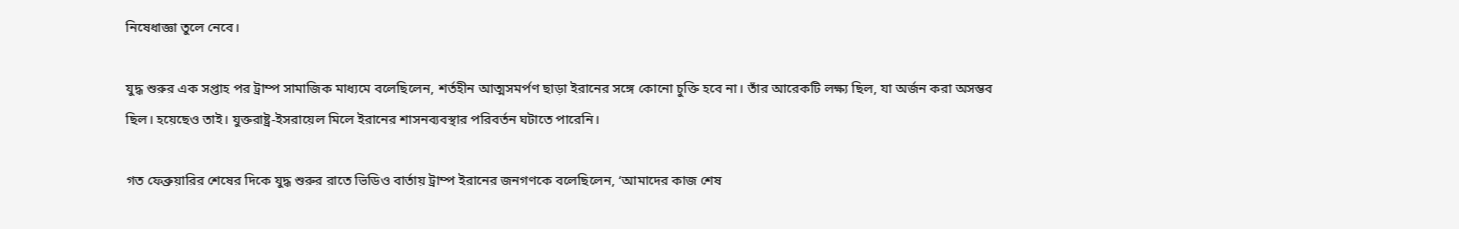নিষেধাজ্ঞা তুলে নেবে।

যুদ্ধ শুরুর এক সপ্তাহ পর ট্রাম্প সামাজিক মাধ্যমে বলেছিলেন, শর্তহীন আত্মসমর্পণ ছাড়া ইরানের সঙ্গে কোনো চুক্তি হবে না। তাঁর আরেকটি লক্ষ্য ছিল, যা অর্জন করা অসম্ভব ছিল। হয়েছেও তাই। যুক্তরাষ্ট্র-ইসরায়েল মিলে ইরানের শাসনব্যবস্থার পরিবর্তন ঘটাতে পারেনি।

গত ফেব্রুয়ারির শেষের দিকে যুদ্ধ শুরুর রাতে ভিডিও বার্তায় ট্রাম্প ইরানের জনগণকে বলেছিলেন, ‘আমাদের কাজ শেষ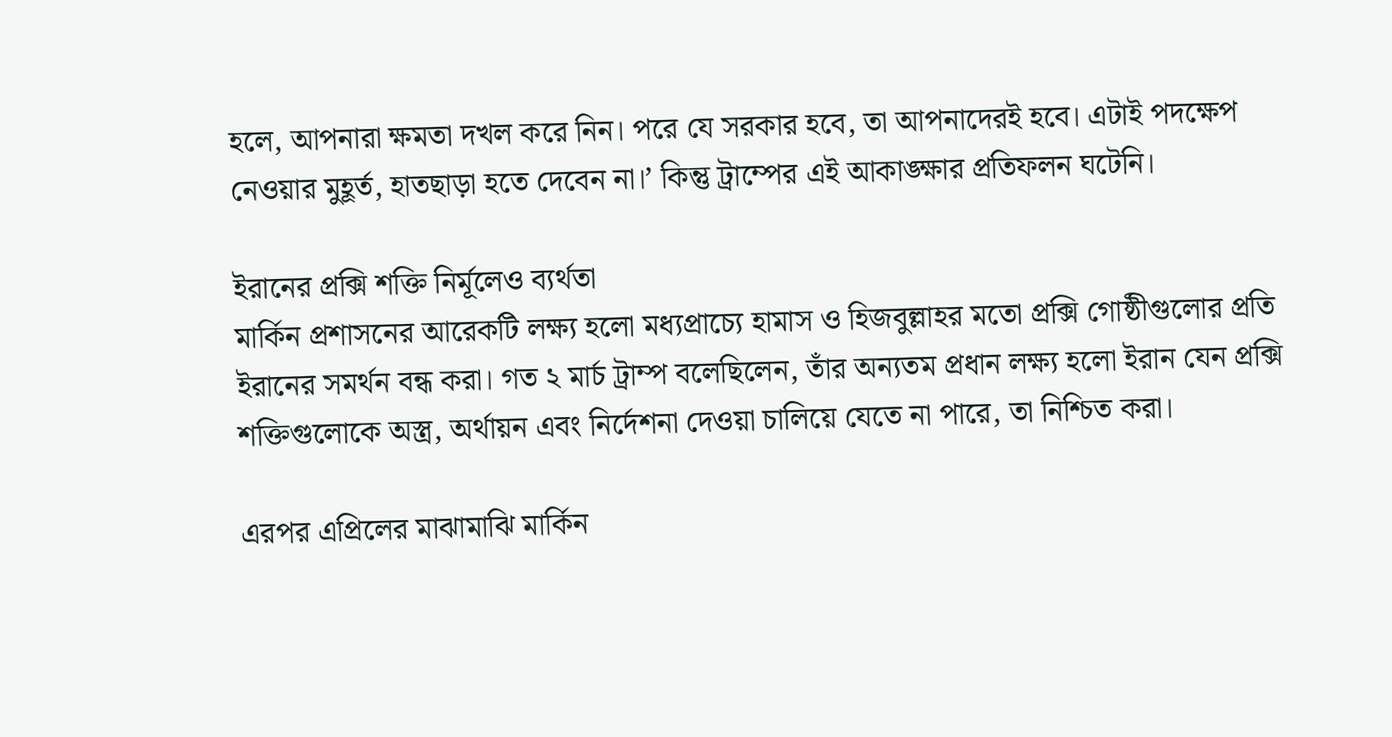হলে, আপনারা ক্ষমতা দখল করে নিন। পরে যে সরকার হবে, তা আপনাদেরই হবে। এটাই পদক্ষেপ নেওয়ার মুহূর্ত, হাতছাড়া হতে দেবেন না।’ কিন্তু ট্রাম্পের এই আকাঙ্ক্ষার প্রতিফলন ঘটেনি।

ইরানের প্রক্সি শক্তি নির্মূলেও ব্যর্থতা
মার্কিন প্রশাসনের আরেকটি লক্ষ্য হলো মধ্যপ্রাচ্যে হামাস ও হিজবুল্লাহর মতো প্রক্সি গোষ্ঠীগুলোর প্রতি ইরানের সমর্থন বন্ধ করা। গত ২ মার্চ ট্রাম্প বলেছিলেন, তাঁর অন্যতম প্রধান লক্ষ্য হলো ইরান যেন প্রক্সি শক্তিগুলোকে অস্ত্র, অর্থায়ন এবং নির্দেশনা দেওয়া চালিয়ে যেতে না পারে, তা নিশ্চিত করা।

এরপর এপ্রিলের মাঝামাঝি মার্কিন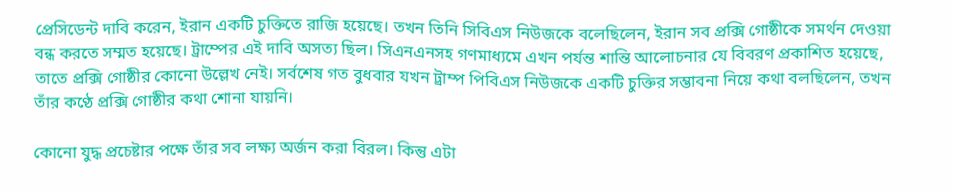প্রেসিডেন্ট দাবি করেন, ইরান একটি চুক্তিতে রাজি হয়েছে। তখন তিনি সিবিএস নিউজকে বলেছিলেন, ইরান সব প্রক্সি গোষ্ঠীকে সমর্থন দেওয়া বন্ধ করতে সম্মত হয়েছে। ট্রাম্পের এই দাবি অসত্য ছিল। সিএনএনসহ গণমাধ্যমে এখন পর্যন্ত শান্তি আলোচনার যে বিবরণ প্রকাশিত হয়েছে, তাতে প্রক্সি গোষ্ঠীর কোনো উল্লেখ নেই। সর্বশেষ গত বুধবার যখন ট্রাম্প পিবিএস নিউজকে একটি চুক্তির সম্ভাবনা নিয়ে কথা বলছিলেন, তখন তাঁর কণ্ঠে প্রক্সি গোষ্ঠীর কথা শোনা যায়নি।

কোনো যুদ্ধ প্রচেষ্টার পক্ষে তাঁর সব লক্ষ্য অর্জন করা বিরল। কিন্তু এটা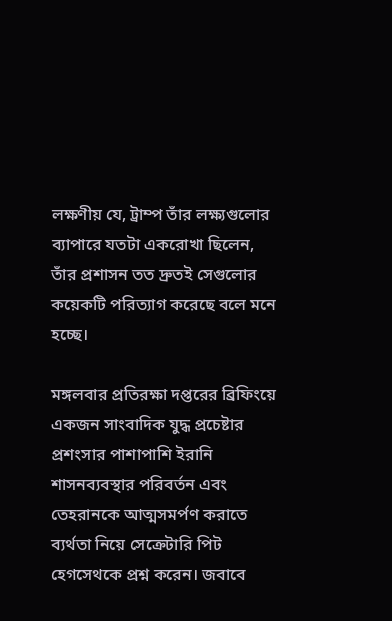লক্ষণীয় যে, ট্রাম্প তাঁর লক্ষ্যগুলোর ব্যাপারে যতটা একরোখা ছিলেন, তাঁর প্রশাসন তত দ্রুতই সেগুলোর কয়েকটি পরিত্যাগ করেছে বলে মনে হচ্ছে।

মঙ্গলবার প্রতিরক্ষা দপ্তরের ব্রিফিংয়ে একজন সাংবাদিক যুদ্ধ প্রচেষ্টার প্রশংসার পাশাপাশি ইরানি শাসনব্যবস্থার পরিবর্তন এবং তেহরানকে আত্মসমর্পণ করাতে ব্যর্থতা নিয়ে সেক্রেটারি পিট হেগসেথকে প্রশ্ন করেন। জবাবে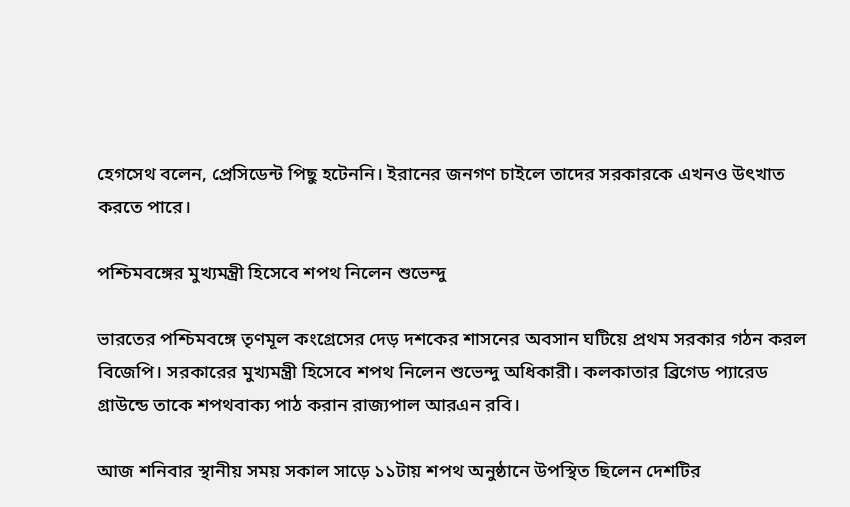হেগসেথ বলেন, প্রেসিডেন্ট পিছু হটেননি। ইরানের জনগণ চাইলে তাদের সরকারকে এখনও উৎখাত করতে পারে।

পশ্চিমবঙ্গের মুখ্যমন্ত্রী হিসেবে শপথ নিলেন শুভেন্দু

ভারতের পশ্চিমবঙ্গে তৃণমূল কংগ্রেসের দেড় দশকের শাসনের অবসান ঘটিয়ে প্রথম সরকার গঠন করল বিজেপি। সরকারের মুখ্যমন্ত্রী হিসেবে শপথ নিলেন শুভেন্দু অধিকারী। কলকাতার ব্রিগেড প্যারেড গ্রাউন্ডে তাকে শপথবাক্য পাঠ করান রাজ্যপাল আরএন রবি।

আজ শনিবার স্থানীয় সময় সকাল সাড়ে ১১টায় শপথ অনুষ্ঠানে উপস্থিত ছিলেন দেশটির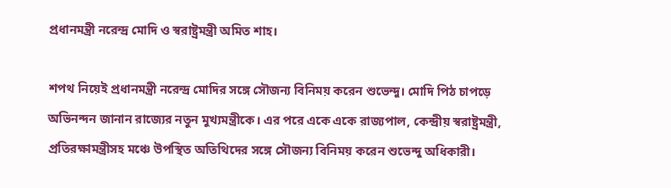প্রধানমন্ত্রী নরেন্দ্র মোদি ও স্বরাষ্ট্রমন্ত্রী অমিত শাহ।

শপথ নিয়েই প্রধানমন্ত্রী নরেন্দ্র মোদির সঙ্গে সৌজন্য বিনিময় করেন শুভেন্দু। মোদি পিঠ চাপড়ে অভিনন্দন জানান রাজ্যের নতুন মুখ্যমন্ত্রীকে। এর পরে একে একে রাজ্যপাল, কেন্দ্রীয় স্বরাষ্ট্রমন্ত্রী, প্রতিরক্ষামন্ত্রীসহ মঞ্চে উপস্থিত অতিথিদের সঙ্গে সৌজন্য বিনিময় করেন শুভেন্দু অধিকারী।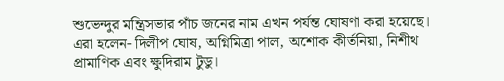শুভেন্দুর মন্ত্রিসভার পাঁচ জনের নাম এখন পর্যন্ত ঘোষণা করা হয়েছে। এরা হলেন- দিলীপ ঘোষ, অগ্নিমিত্রা পাল, অশোক কীর্তনিয়া, নিশীথ প্রামাণিক এবং ক্ষুদিরাম টুডু।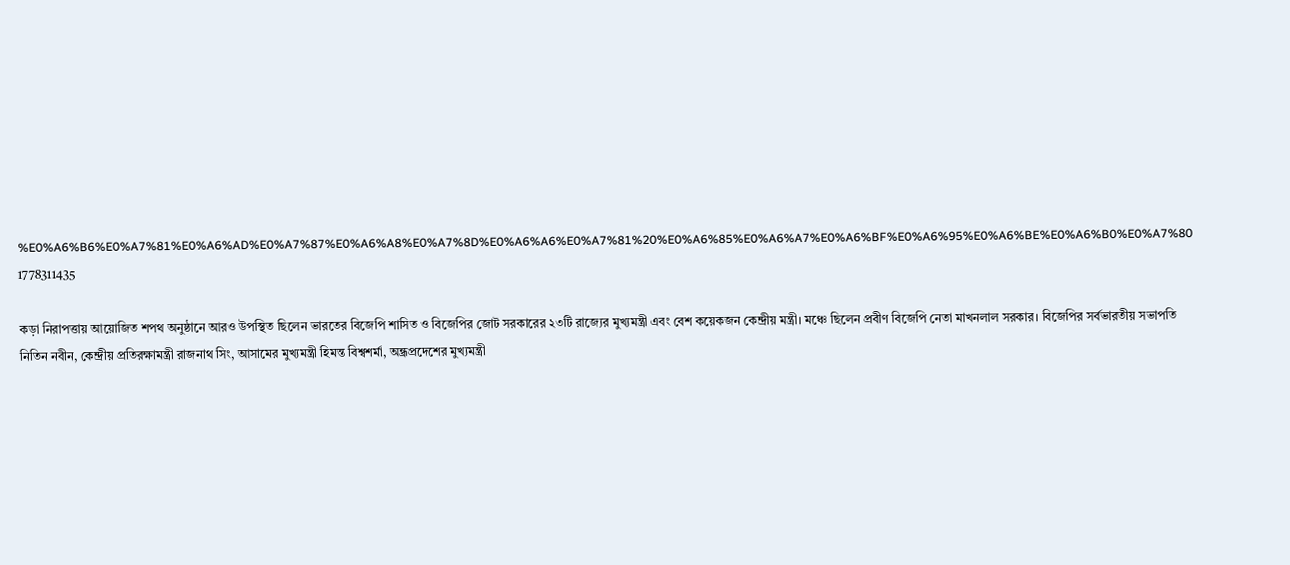%E0%A6%B6%E0%A7%81%E0%A6%AD%E0%A7%87%E0%A6%A8%E0%A7%8D%E0%A6%A6%E0%A7%81%20%E0%A6%85%E0%A6%A7%E0%A6%BF%E0%A6%95%E0%A6%BE%E0%A6%B0%E0%A7%80 1778311435

কড়া নিরাপত্তায় আয়োজিত শপথ অনুষ্ঠানে আরও উপস্থিত ছিলেন ভারতের বিজেপি শাসিত ও বিজেপির জোট সরকারের ২৩টি রাজ্যের মুখ্যমন্ত্রী এবং বেশ কয়েকজন কেন্দ্রীয় মন্ত্রী। মঞ্চে ছিলেন প্রবীণ বিজেপি নেতা মাখনলাল সরকার। বিজেপির সর্বভারতীয় সভাপতি নিতিন নবীন, কেন্দ্রীয় প্রতিরক্ষামন্ত্রী রাজনাথ সিং, আসামের মুখ্যমন্ত্রী হিমন্ত বিশ্বশর্মা, অন্ধ্রপ্রদেশের মুখ্যমন্ত্রী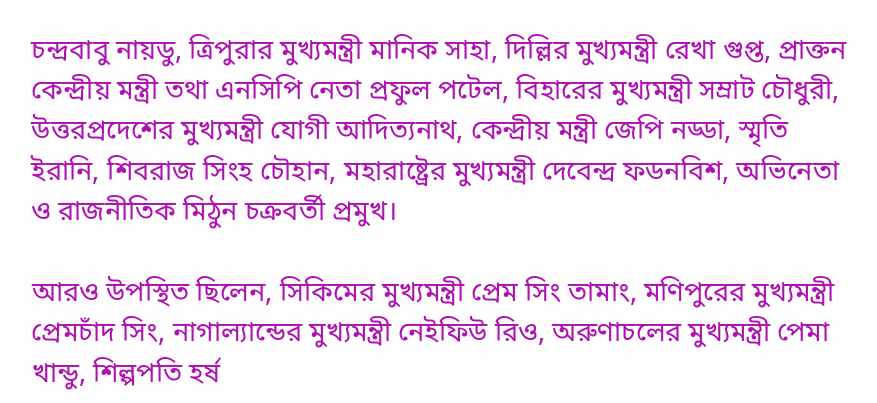চন্দ্রবাবু নায়ডু, ত্রিপুরার মুখ্যমন্ত্রী মানিক সাহা, দিল্লির মুখ্যমন্ত্রী রেখা গুপ্ত, প্রাক্তন কেন্দ্রীয় মন্ত্রী তথা এনসিপি নেতা প্রফুল পটেল, বিহারের মুখ্যমন্ত্রী সম্রাট চৌধুরী, উত্তরপ্রদেশের মুখ্যমন্ত্রী যোগী আদিত্যনাথ, কেন্দ্রীয় মন্ত্রী জেপি নড্ডা, স্মৃতি ইরানি, শিবরাজ সিংহ চৌহান, মহারাষ্ট্রের মুখ্যমন্ত্রী দেবেন্দ্র ফডনবিশ, অভিনেতা ও রাজনীতিক মিঠুন চক্রবর্তী প্রমুখ।

আরও উপস্থিত ছিলেন, সিকিমের মুখ্যমন্ত্রী প্রেম সিং তামাং, মণিপুরের মুখ্যমন্ত্রী প্রেমচাঁদ সিং, নাগাল্যান্ডের মুখ্যমন্ত্রী নেইফিউ রিও, অরুণাচলের মুখ্যমন্ত্রী পেমা খান্ডু, শিল্পপতি হর্ষ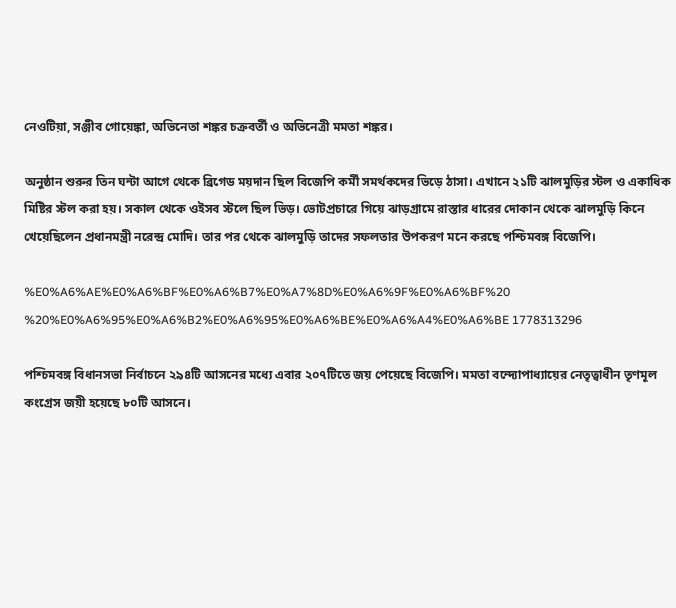নেওটিয়া, সঞ্জীব গোয়েঙ্কা, অভিনেতা শঙ্কর চক্রবর্তী ও অভিনেত্রী মমতা শঙ্কর।

অনুষ্ঠান শুরুর তিন ঘন্টা আগে থেকে ব্রিগেড ময়দান ছিল বিজেপি কর্মী সমর্থকদের ভিড়ে ঠাসা। এখানে ২১টি ঝালমুড়ির স্টল ও একাধিক মিষ্টির স্টল করা হয়। সকাল থেকে ওইসব স্টলে ছিল ভিড়। ভোটপ্রচারে গিয়ে ঝাড়গ্রামে রাস্তার ধারের দোকান থেকে ঝালমুড়ি কিনে খেয়েছিলেন প্রধানমন্ত্রী নরেন্দ্র মোদি। তার পর থেকে ঝালমুড়ি তাদের সফলতার উপকরণ মনে করছে পশ্চিমবঙ্গ বিজেপি।

%E0%A6%AE%E0%A6%BF%E0%A6%B7%E0%A7%8D%E0%A6%9F%E0%A6%BF%20 %20%E0%A6%95%E0%A6%B2%E0%A6%95%E0%A6%BE%E0%A6%A4%E0%A6%BE 1778313296

পশ্চিমবঙ্গ বিধানসভা নির্বাচনে ২৯৪টি আসনের মধ্যে এবার ২০৭টিতে জয় পেয়েছে বিজেপি। মমতা বন্দ্যোপাধ্যায়ের নেতৃত্বাধীন তৃণমূল কংগ্রেস জয়ী হয়েছে ৮০টি আসনে।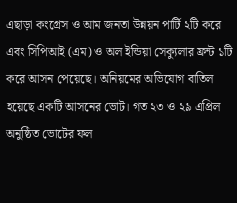এছাড়া কংগ্রেস ও আম জনতা উন্নয়ন পার্টি ২টি করে এবং সিপিআই (এম) ও অল ইন্ডিয়া সেক্যুলার ফ্রন্ট ১টি করে আসন পেয়েছে। অনিয়মের অভিযোগ বাতিল হয়েছে একটি আসনের ভোট। গত ২৩ ও ২৯ এপ্রিল অনুষ্ঠিত ভোটের ফল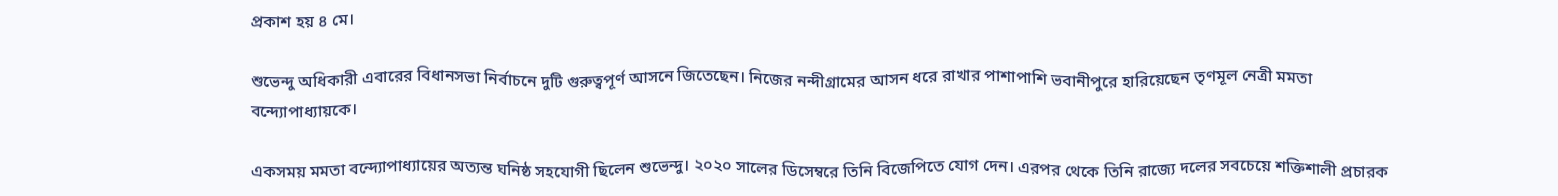প্রকাশ হয় ৪ মে।

শুভেন্দু অধিকারী এবারের বিধানসভা নির্বাচনে দুটি গুরুত্বপূর্ণ আসনে জিতেছেন। নিজের নন্দীগ্রামের আসন ধরে রাখার পাশাপাশি ভবানীপুরে হারিয়েছেন তৃণমূল নেত্রী মমতা বন্দ্যোপাধ্যায়কে।

একসময় মমতা বন্দ্যোপাধ্যায়ের অত্যন্ত ঘনিষ্ঠ সহযোগী ছিলেন শুভেন্দু। ২০২০ সালের ডিসেম্বরে তিনি বিজেপিতে যোগ দেন। এরপর থেকে তিনি রাজ্যে দলের সবচেয়ে শক্তিশালী প্রচারক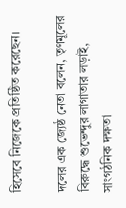হিসেবে নিজেকে প্রতিষ্ঠিত করেছেন।

দলের এক জ্যেষ্ঠ নেতা বলেন, তৃণমূলের বিরুদ্ধে শুভেন্দুর লাগাতার লড়াই, সাংগঠনিক দক্ষতা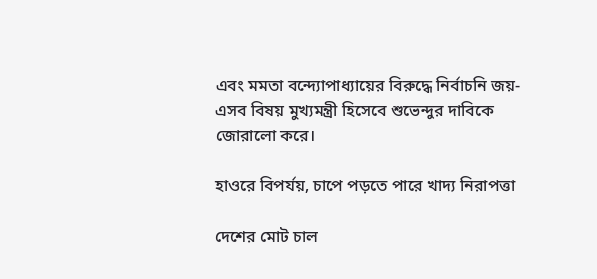এবং মমতা বন্দ্যোপাধ্যায়ের বিরুদ্ধে নির্বাচনি জয়- এসব বিষয় মুখ্যমন্ত্রী হিসেবে শুভেন্দুর দাবিকে জোরালো করে।

হাওরে বিপর্যয়, চাপে পড়তে পারে খাদ্য নিরাপত্তা

দেশের মোট চাল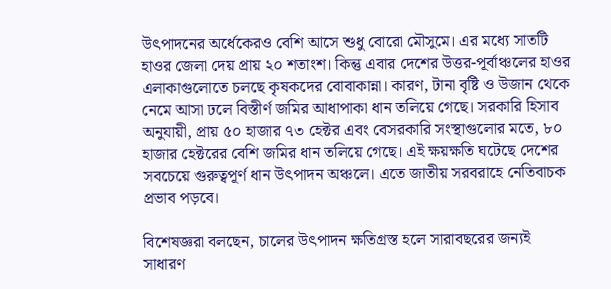উৎপাদনের অর্ধেকেরও বেশি আসে শুধু বোরো মৌসুমে। এর মধ্যে সাতটি হাওর জেলা দেয় প্রায় ২০ শতাংশ। কিন্তু এবার দেশের উত্তর-পূর্বাঞ্চলের হাওর এলাকাগুলোতে চলছে কৃষকদের বোবাকান্না। কারণ, টানা বৃষ্টি ও উজান থেকে নেমে আসা ঢলে বিস্তীর্ণ জমির আধাপাকা ধান তলিয়ে গেছে। সরকারি হিসাব অনুযায়ী, প্রায় ৫০ হাজার ৭৩ হেক্টর এবং বেসরকারি সংস্থাগুলোর মতে, ৮০ হাজার হেক্টরের বেশি জমির ধান তলিয়ে গেছে। এই ক্ষয়ক্ষতি ঘটেছে দেশের সবচেয়ে গুরুত্বপূর্ণ ধান উৎপাদন অঞ্চলে। এতে জাতীয় সরবরাহে নেতিবাচক প্রভাব পড়বে।

বিশেষজ্ঞরা বলছেন, চালের উৎপাদন ক্ষতিগ্রস্ত হলে সারাবছরের জন্যই সাধারণ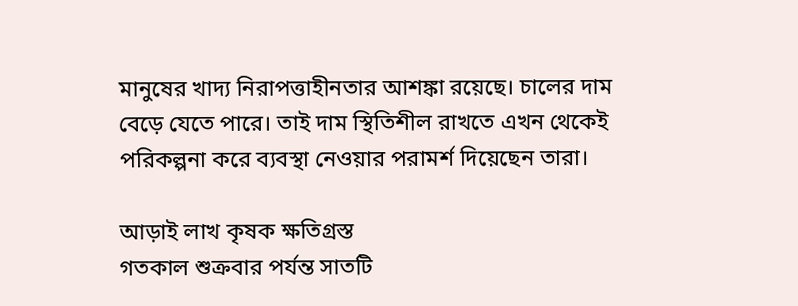মানুষের খাদ্য নিরাপত্তাহীনতার আশঙ্কা রয়েছে। চালের দাম বেড়ে যেতে পারে। তাই দাম স্থিতিশীল রাখতে এখন থেকেই পরিকল্পনা করে ব্যবস্থা নেওয়ার পরামর্শ দিয়েছেন তারা।

আড়াই লাখ কৃষক ক্ষতিগ্রস্ত
গতকাল শুক্রবার পর্যন্ত সাতটি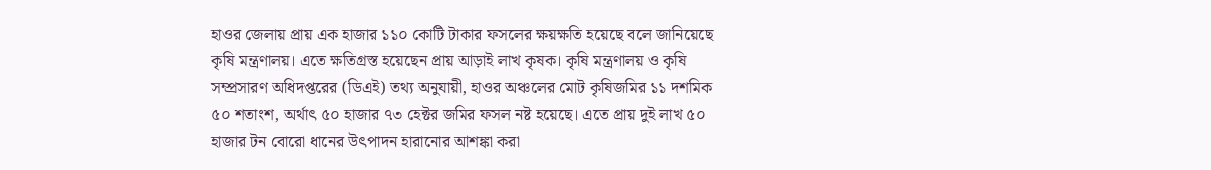হাওর জেলায় প্রায় এক হাজার ১১০ কোটি টাকার ফসলের ক্ষয়ক্ষতি হয়েছে বলে জানিয়েছে কৃষি মন্ত্রণালয়। এতে ক্ষতিগ্রস্ত হয়েছেন প্রায় আড়াই লাখ কৃষক। কৃষি মন্ত্রণালয় ও কৃষি সম্প্রসারণ অধিদপ্তরের (ডিএই) তথ্য অনুযায়ী, হাওর অঞ্চলের মোট কৃষিজমির ১১ দশমিক ৫০ শতাংশ, অর্থাৎ ৫০ হাজার ৭৩ হেক্টর জমির ফসল নষ্ট হয়েছে। এতে প্রায় দুই লাখ ৫০ হাজার টন বোরো ধানের উৎপাদন হারানোর আশঙ্কা করা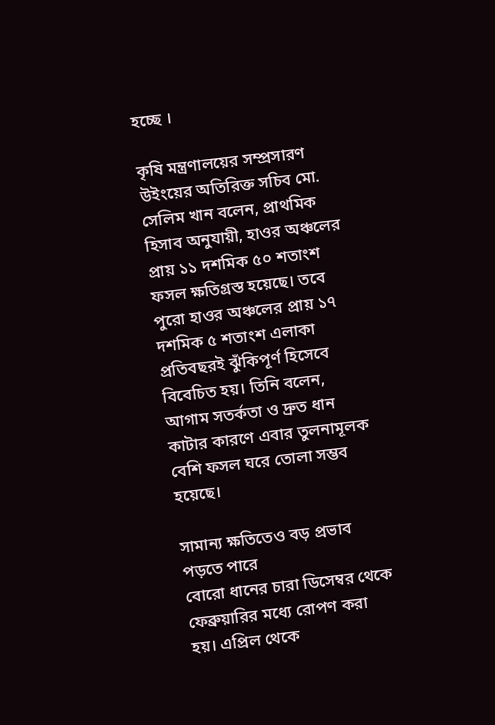হচ্ছে ।

কৃষি মন্ত্রণালয়ের সম্প্রসারণ উইংয়ের অতিরিক্ত সচিব মো. সেলিম খান বলেন, প্রাথমিক হিসাব অনুযায়ী, হাওর অঞ্চলের প্রায় ১১ দশমিক ৫০ শতাংশ ফসল ক্ষতিগ্রস্ত হয়েছে। তবে পুরো হাওর অঞ্চলের প্রায় ১৭ দশমিক ৫ শতাংশ এলাকা প্রতিবছরই ঝুঁকিপূর্ণ হিসেবে বিবেচিত হয়। তিনি বলেন, আগাম সতর্কতা ও দ্রুত ধান কাটার কারণে এবার তুলনামূলক বেশি ফসল ঘরে তোলা সম্ভব হয়েছে।

সামান্য ক্ষতিতেও বড় প্রভাব পড়তে পারে
বোরো ধানের চারা ডিসেম্বর থেকে ফেব্রুয়ারির মধ্যে রোপণ করা হয়। এপ্রিল থেকে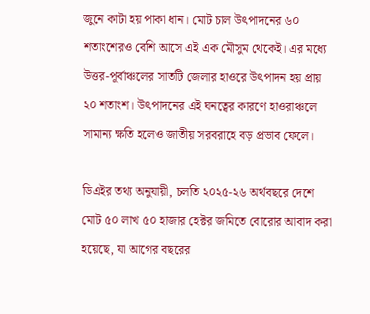জুনে কাটা হয় পাকা ধান। মোট চাল উৎপাদনের ৬০ শতাংশেরও বেশি আসে এই এক মৌসুম থেকেই। এর মধ্যে উত্তর-পূর্বাঞ্চলের সাতটি জেলার হাওরে উৎপাদন হয় প্রায় ২০ শতাংশ। উৎপাদনের এই ঘনত্বের কারণে হাওরাঞ্চলে সামান্য ক্ষতি হলেও জাতীয় সরবরাহে বড় প্রভাব ফেলে।

ডিএইর তথ্য অনুযায়ী, চলতি ২০২৫-২৬ অর্থবছরে দেশে মোট ৫০ লাখ ৫০ হাজার হেক্টর জমিতে বোরোর আবাদ করা হয়েছে, যা আগের বছরের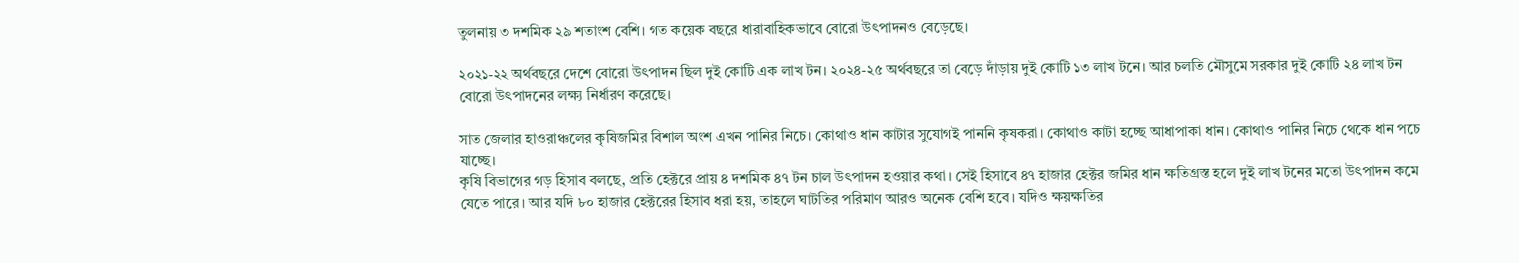তুলনায় ৩ দশমিক ২৯ শতাংশ বেশি। গত কয়েক বছরে ধারাবাহিকভাবে বোরো উৎপাদনও বেড়েছে।

২০২১-২২ অর্থবছরে দেশে বোরো উৎপাদন ছিল দুই কোটি এক লাখ টন। ২০২৪-২৫ অর্থবছরে তা বেড়ে দাঁড়ায় দুই কোটি ১৩ লাখ টনে। আর চলতি মৌসুমে সরকার দুই কোটি ২৪ লাখ টন বোরো উৎপাদনের লক্ষ্য নির্ধারণ করেছে।

সাত জেলার হাওরাঞ্চলের কৃষিজমির বিশাল অংশ এখন পানির নিচে। কোথাও ধান কাটার সুযোগই পাননি কৃষকরা। কোথাও কাটা হচ্ছে আধাপাকা ধান। কোথাও পানির নিচে থেকে ধান পচে যাচ্ছে।
কৃষি বিভাগের গড় হিসাব বলছে, প্রতি হেক্টরে প্রায় ৪ দশমিক ৪৭ টন চাল উৎপাদন হওয়ার কথা। সেই হিসাবে ৪৭ হাজার হেক্টর জমির ধান ক্ষতিগ্রস্ত হলে দুই লাখ টনের মতো উৎপাদন কমে যেতে পারে। আর যদি ৮০ হাজার হেক্টরের হিসাব ধরা হয়, তাহলে ঘাটতির পরিমাণ আরও অনেক বেশি হবে। যদিও ক্ষয়ক্ষতির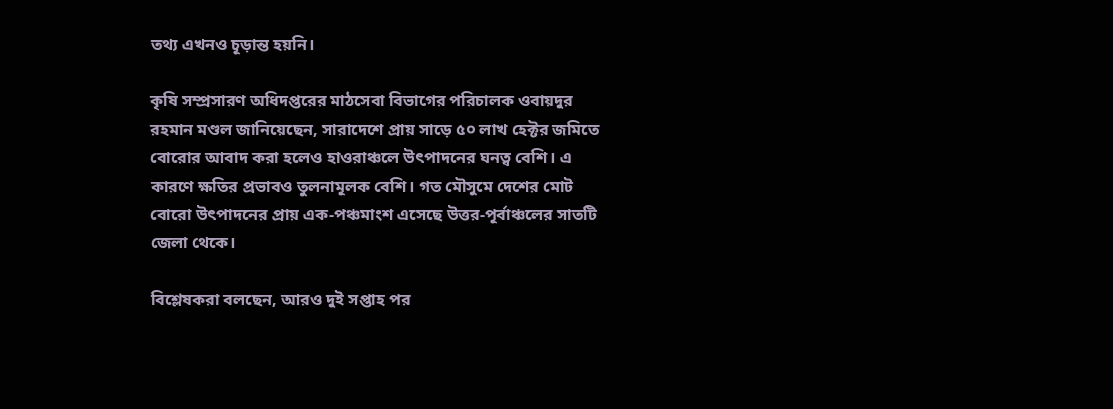তথ্য এখনও চূড়ান্ত হয়নি।

কৃষি সম্প্রসারণ অধিদপ্তরের মাঠসেবা বিভাগের পরিচালক ওবায়দুর রহমান মণ্ডল জানিয়েছেন, সারাদেশে প্রায় সাড়ে ৫০ লাখ হেক্টর জমিতে বোরোর আবাদ করা হলেও হাওরাঞ্চলে উৎপাদনের ঘনত্ব বেশি। এ কারণে ক্ষতির প্রভাবও তুলনামূলক বেশি। গত মৌসুমে দেশের মোট বোরো উৎপাদনের প্রায় এক-পঞ্চমাংশ এসেছে উত্তর-পূর্বাঞ্চলের সাতটি জেলা থেকে।

বিশ্লেষকরা বলছেন, আরও দুই সপ্তাহ পর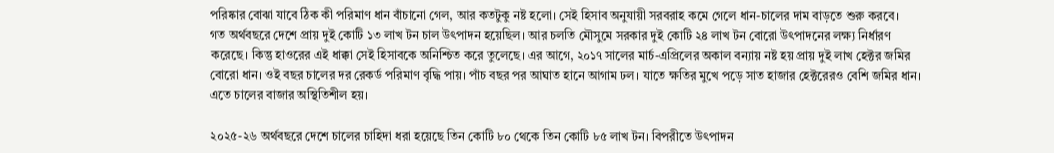পরিষ্কার বোঝা যাবে ঠিক কী পরিমাণ ধান বাঁচানো গেল, আর কতটুকু নষ্ট হলো। সেই হিসাব অনুযায়ী সরবরাহ কমে গেলে ধান-চালের দাম বাড়তে শুরু করবে।
গত অর্থবছরে দেশে প্রায় দুই কোটি ১৩ লাখ টন চাল উৎপাদন হয়েছিল। আর চলতি মৌসুমে সরকার দুই কোটি ২৪ লাখ টন বোরো উৎপাদনের লক্ষ্য নির্ধারণ করেছে। কিন্তু হাওরের এই ধাক্কা সেই হিসাবকে অনিশ্চিত করে তুলেছে। এর আগে, ২০১৭ সালের মার্চ-এপ্রিলের অকাল বন্যায় নষ্ট হয় প্রায় দুই লাখ হেক্টর জমির বোরো ধান। ওই বছর চালের দর রেকর্ড পরিমাণ বৃদ্ধি পায়। পাঁচ বছর পর আঘাত হানে আগাম ঢল। যাতে ক্ষতির মুখে পড়ে সাত হাজার হেক্টরেরও বেশি জমির ধান। এতে চালের বাজার অস্থিতিশীল হয়।

২০২৫-২৬ অর্থবছরে দেশে চালের চাহিদা ধরা হয়েছে তিন কোটি ৮০ থেকে তিন কোটি ৮৫ লাখ টন। বিপরীতে উৎপাদন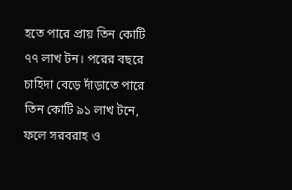হতে পারে প্রায় তিন কোটি ৭৭ লাখ টন। পরের বছরে চাহিদা বেড়ে দাঁড়াতে পারে তিন কোটি ৯১ লাখ টনে, ফলে সরবরাহ ও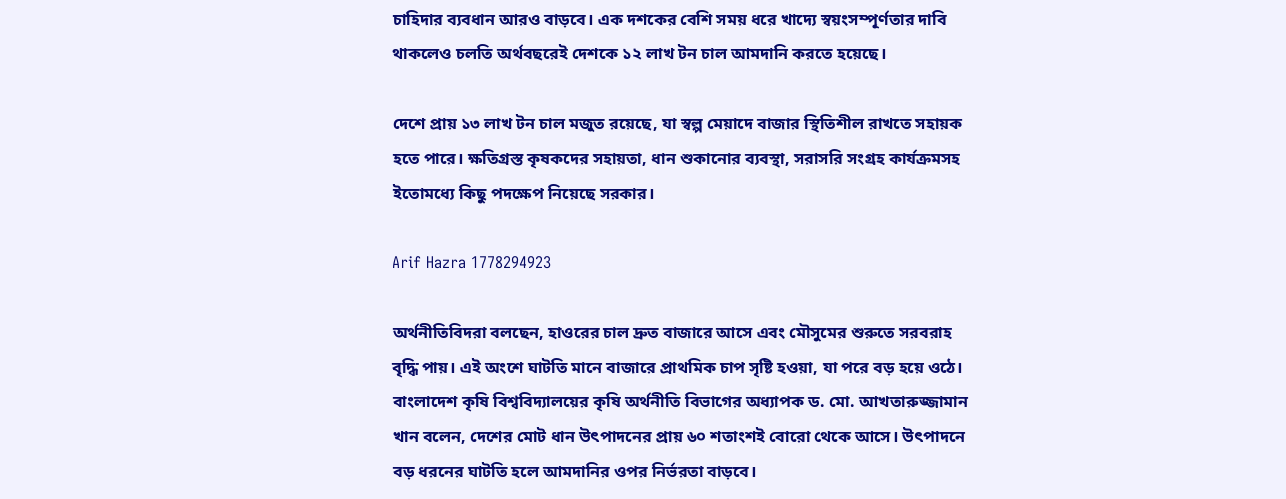চাহিদার ব্যবধান আরও বাড়বে। এক দশকের বেশি সময় ধরে খাদ্যে স্বয়ংসম্পূর্ণতার দাবি থাকলেও চলতি অর্থবছরেই দেশকে ১২ লাখ টন চাল আমদানি করতে হয়েছে।

দেশে প্রায় ১৩ লাখ টন চাল মজুত রয়েছে, যা স্বল্প মেয়াদে বাজার স্থিতিশীল রাখতে সহায়ক হতে পারে। ক্ষতিগ্রস্ত কৃষকদের সহায়তা, ধান শুকানোর ব্যবস্থা, সরাসরি সংগ্রহ কার্যক্রমসহ ইতোমধ্যে কিছু পদক্ষেপ নিয়েছে সরকার।

Arif Hazra 1778294923

অর্থনীতিবিদরা বলছেন, হাওরের চাল দ্রুত বাজারে আসে এবং মৌসুমের শুরুতে সরবরাহ বৃদ্ধি পায়। এই অংশে ঘাটতি মানে বাজারে প্রাথমিক চাপ সৃষ্টি হওয়া, যা পরে বড় হয়ে ওঠে।
বাংলাদেশ কৃষি বিশ্ববিদ্যালয়ের কৃষি অর্থনীতি বিভাগের অধ্যাপক ড. মো. আখতারুজ্জামান খান বলেন, দেশের মোট ধান উৎপাদনের প্রায় ৬০ শতাংশই বোরো থেকে আসে। উৎপাদনে বড় ধরনের ঘাটতি হলে আমদানির ওপর নির্ভরতা বাড়বে।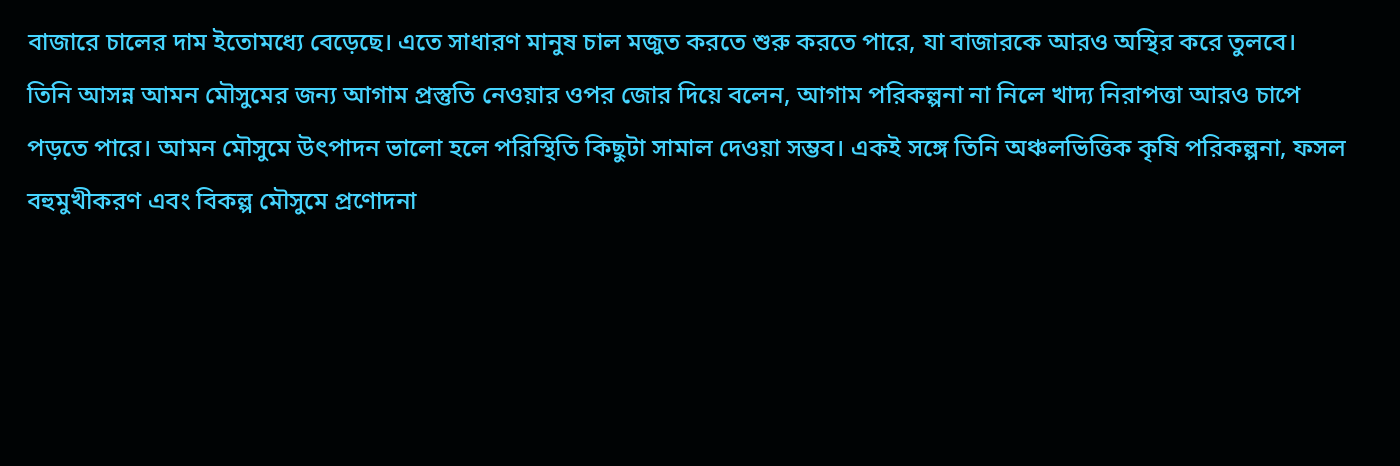বাজারে চালের দাম ইতোমধ্যে বেড়েছে। এতে সাধারণ মানুষ চাল মজুত করতে শুরু করতে পারে, যা বাজারকে আরও অস্থির করে তুলবে।
তিনি আসন্ন আমন মৌসুমের জন্য আগাম প্রস্তুতি নেওয়ার ওপর জোর দিয়ে বলেন, আগাম পরিকল্পনা না নিলে খাদ্য নিরাপত্তা আরও চাপে পড়তে পারে। আমন মৌসুমে উৎপাদন ভালো হলে পরিস্থিতি কিছুটা সামাল দেওয়া সম্ভব। একই সঙ্গে তিনি অঞ্চলভিত্তিক কৃষি পরিকল্পনা, ফসল বহুমুখীকরণ এবং বিকল্প মৌসুমে প্রণোদনা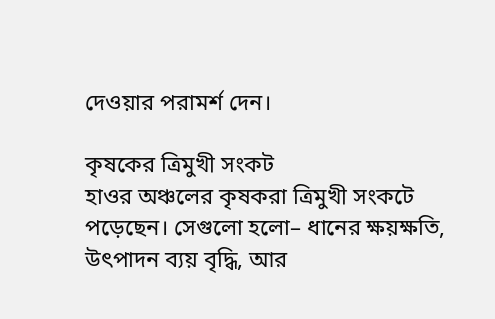দেওয়ার পরামর্শ দেন।

কৃষকের ত্রিমুখী সংকট
হাওর অঞ্চলের কৃষকরা ত্রিমুখী সংকটে পড়েছেন। সেগুলো হলো– ধানের ক্ষয়ক্ষতি, উৎপাদন ব্যয় বৃদ্ধি, আর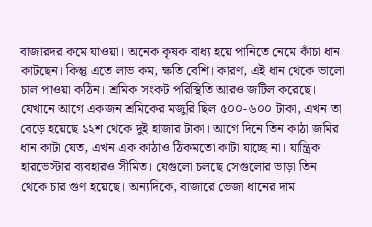বাজারদর কমে যাওয়া। অনেক কৃষক বাধ্য হয়ে পানিতে নেমে কাঁচা ধান কাটছেন। কিন্তু এতে লাভ কম, ক্ষতি বেশি। কারণ, এই ধান থেকে ভালো চাল পাওয়া কঠিন। শ্রমিক সংকট পরিস্থিতি আরও জটিল করেছে। যেখানে আগে একজন শ্রমিকের মজুরি ছিল ৫০০-৬০০ টাকা, এখন তা বেড়ে হয়েছে ১২শ থেকে দুই হাজার টাকা। আগে দিনে তিন কাঠা জমির ধান কাটা যেত, এখন এক কাঠাও ঠিকমতো কাটা যাচ্ছে না। যান্ত্রিক হারভেস্টার ব্যবহারও সীমিত। যেগুলো চলছে সেগুলোর ভাড়া তিন থেকে চার গুণ হয়েছে। অন্যদিকে, বাজারে ভেজা ধানের দাম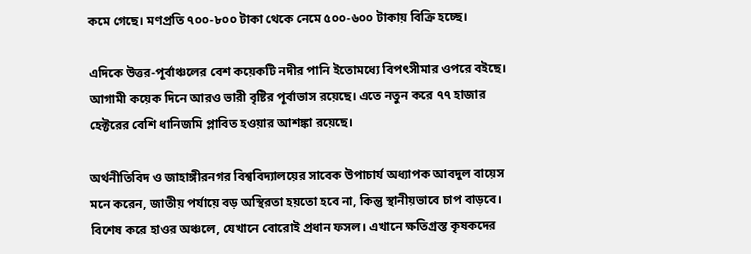কমে গেছে। মণপ্রতি ৭০০-৮০০ টাকা থেকে নেমে ৫০০-৬০০ টাকায় বিক্রি হচ্ছে।

এদিকে উত্তর-পূর্বাঞ্চলের বেশ কয়েকটি নদীর পানি ইতোমধ্যে বিপৎসীমার ওপরে বইছে। আগামী কয়েক দিনে আরও ভারী বৃষ্টির পূর্বাভাস রয়েছে। এতে নতুন করে ৭৭ হাজার হেক্টরের বেশি ধানিজমি প্লাবিত হওয়ার আশঙ্কা রয়েছে।

অর্থনীতিবিদ ও জাহাঙ্গীরনগর বিশ্ববিদ্যালয়ের সাবেক উপাচার্য অধ্যাপক আবদুল বায়েস মনে করেন, জাতীয় পর্যায়ে বড় অস্থিরতা হয়তো হবে না, কিন্তু স্থানীয়ভাবে চাপ বাড়বে। বিশেষ করে হাওর অঞ্চলে, যেখানে বোরোই প্রধান ফসল। এখানে ক্ষতিগ্রস্ত কৃষকদের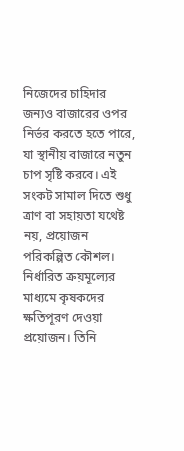নিজেদের চাহিদার জন্যও বাজারের ওপর নির্ভর করতে হতে পারে, যা স্থানীয় বাজারে নতুন চাপ সৃষ্টি করবে। এই সংকট সামাল দিতে শুধু ত্রাণ বা সহায়তা যথেষ্ট নয়, প্রয়োজন পরিকল্পিত কৌশল। নির্ধারিত ক্রয়মূল্যের মাধ্যমে কৃষকদের ক্ষতিপূরণ দেওয়া প্রয়োজন। তিনি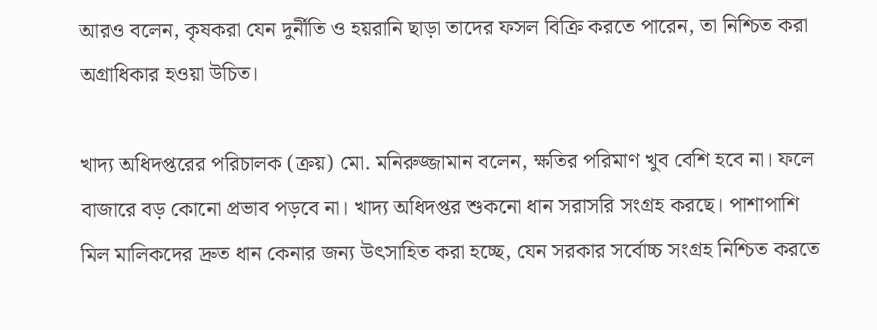আরও বলেন, কৃষকরা যেন দুর্নীতি ‍ও হয়রানি ছাড়া তাদের ফসল বিক্রি করতে পারেন, তা নিশ্চিত করা অগ্রাধিকার হওয়া উচিত।

খাদ্য অধিদপ্তরের পরিচালক (ক্রয়) মো. মনিরুজ্জামান বলেন, ক্ষতির পরিমাণ খুব বেশি হবে না। ফলে বাজারে বড় কোনো প্রভাব পড়বে না। খাদ্য অধিদপ্তর শুকনো ধান সরাসরি সংগ্রহ করছে। পাশাপাশি মিল মালিকদের দ্রুত ধান কেনার জন্য উৎসাহিত করা হচ্ছে, যেন সরকার সর্বোচ্চ সংগ্রহ নিশ্চিত করতে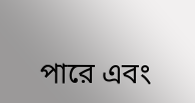পারে এবং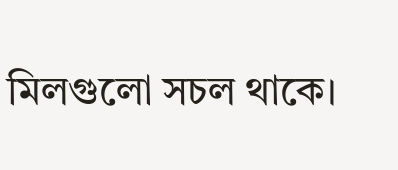মিলগুলো সচল থাকে।